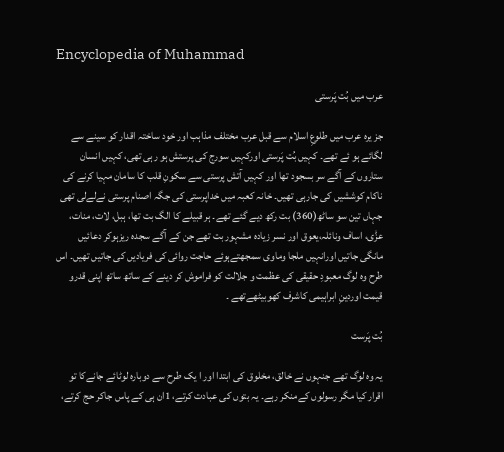Encyclopedia of Muhammad

عرب میں بُت پَرستی

جز یرہ عرب میں طلوعِ اسلام سے قبل عرب مختلف مذاہب اور خود ساختہ اقدار کو سینے سے لگائے ہو ئے تھے۔ کہیں بُت پَرستی اورکہیں سورج کی پرستش ہو رہی تھی، کہیں انسان ستاروں کے آگے سر بسجود تھا اور کہیں آتش پرستی سے سکونِ قلب کا سامان مہیا کرنے کی ناکام کوششیں کی جارہی تھیں۔ خانہ کعبہ میں خداپرستی کی جگہ اصنام پرستی نےلےلی تھی جہاں تین سو ساٹھ(360) بت رکھ دیے گئے تھے۔ ہر قبیلے کا الگ بت تھا، ہبل، لات، منات، عزّٰی، اساف ونائلہ،یعوق اور نسر زیادہ مشہور بت تھے جن کے آگے سجدہ ریزہوکر دعائیں مانگی جاتیں اورانہیں ملجا وماوی سمجھتےہوئے حاجت روائی کی فریادیں کی جاتیں تھیں۔ اس طرح وہ لوگ معبودِ حقیقی کی عظمت و جلالت کو فراموش کر دینے کے ساتھ ساتھ اپنی قدرو قیمت اوردینِ ابراہیمی کاشرف کھوبیٹھےتھے ۔

بُت پَرست

یہ وہ لوگ تھے جنہوں نے خالق، مخلوق کی ابتدا اور ا یک طرح سے دوبارہ لوٹائے جانےکا تو اقرار کیا مگر رسولوں کےمنکر رہے۔ یہ بتوں کی عبادت کرتے، 1ان ہی کے پاس جاکر حج کرتے،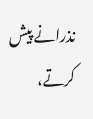نذرانے پیش کرتے،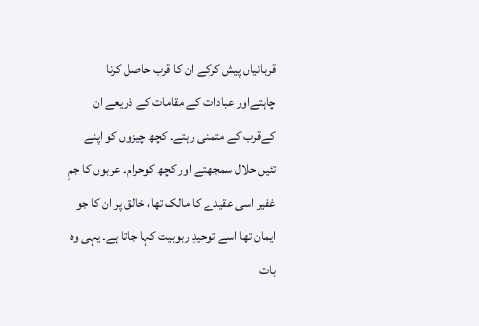قربانیاں پیش کرکے ان کا قرب حاصل کرنا چاہتےاور عبادات کے مقامات کے ذریعے ان کےقرب کے متمنی رہتے۔ کچھ چیزوں کو اپنے تئیں حلال سمجھتے اور کچھ کوحرام۔ عربوں کا جمِ غفیر اسی عقیدے کا مالک تھا، خالق پر ان کا جو ایمان تھا اسے توحیدِ ربوبیت کہا جاتا ہے۔ یہی وہ بات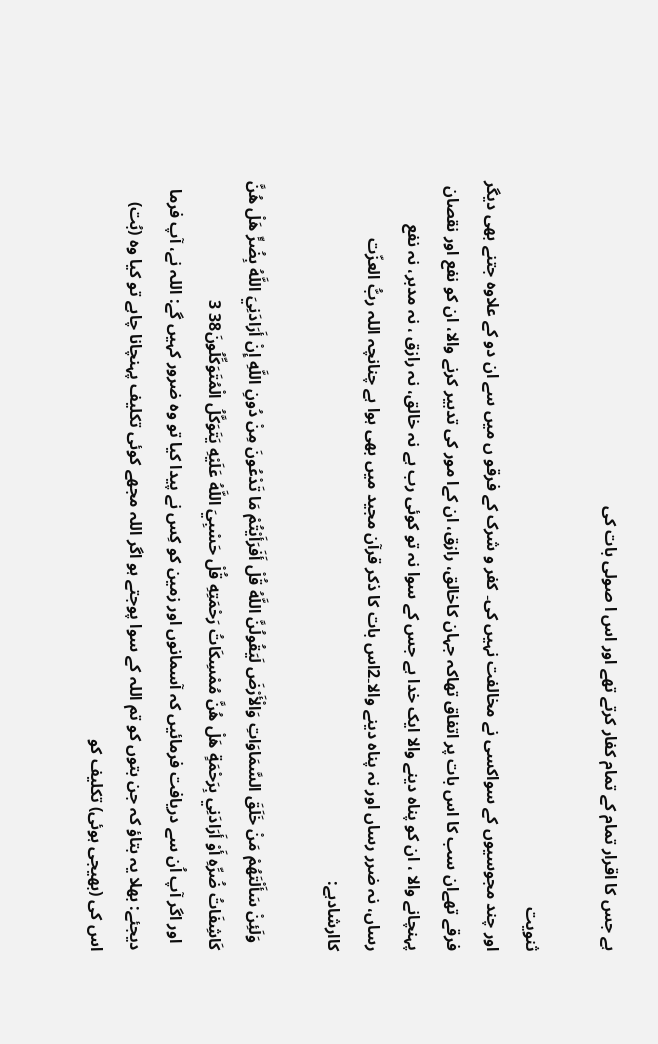ہے جس کا اقرار تمام کے تمام کفار کرتے تھے اور اس ا صولی بات کی

ثنویت
اور چند مجوسیوں کے سواکسی نے مخالفت نہیں کی۔ کفر و شرک کے فرقو ں میں سے ان دو کے علاوہ جتنے بھی دیگر فرقے تھےان سب کا اس بات پر اتفاق تھاکہ جہان کاخالق، رازق، ان کےا مور کی تدبیر کرنے والا، ان کو نفع اور نقصان پہنچانے والا ، ان کو پناہ دینے والا ایک خدا ہے جس کے سوا نہ تو کوئی رب ہے نہ خالق، نہ رازق ، نہ مدبر، نہ نفع رساں، نہ ضرر رساں اور نہ پناہ دینے والا۔2اس بات کا ذکر قرآن مجید میں بھی ہوا ہے چنانچہ اللہ ربُّ العزّت کاارشادہے:

  وَلَئِنْ سَأَلْتَهُمْ مَنْ خَلَقَ السَّمَاوَاتِ وَالْأَرْضَ لَيَقُولُنَّ اللَّهُ قُلْ أَفَرَأَيْتُمْ مَا تَدْعُونَ مِنْ دُونِ اللَّهِ إِنْ أَرَادَنِيَ اللَّهُ بِضُرٍّ هَلْ هُنَّ كَاشِفَاتُ ضُرِّهِ أَوْ أَرَادَنِي بِرَحْمَةٍ هَلْ هُنَّ مُمْسِكَاتُ رَحْمَتِهِ قُلْ حَسْبِيَ اللَّهُ عَلَيْهِ يَتَوَكَّلُ الْمُتَوَكِّلُونَ38 3
  اور اگر آپ اُن سے دریافت فرمائیں کہ آسمانوں اور زمین کو کِس نے پیدا کیا تو وہ ضرور کہیں گے: اللہ نے، آپ فرما دیجئے: بھلا یہ بتاؤ کہ جن بتوں کو تم اللہ کے سوا پوجتے ہو اگر اللہ مجھے کوئی تکلیف پہنچانا چاہے تو کیا وہ (بُت) اس کی (بھیجی ہوئی) تکلیف کو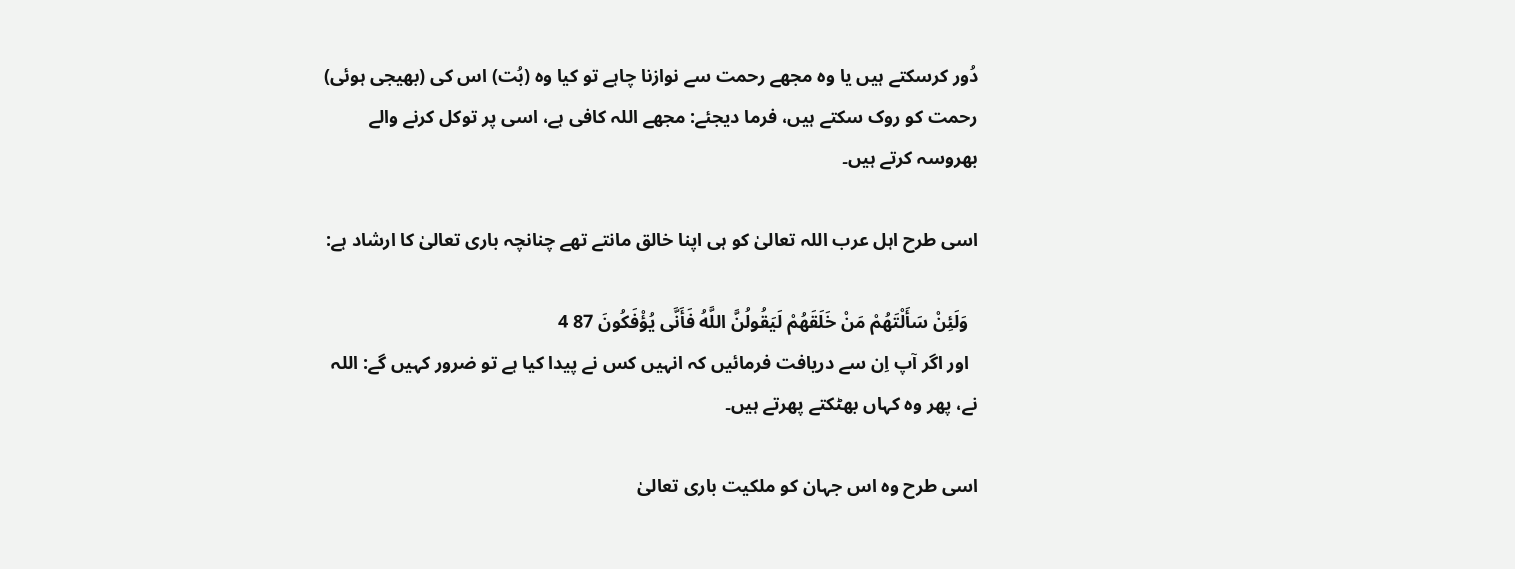دُور کرسکتے ہیں یا وہ مجھے رحمت سے نوازنا چاہے تو کیا وہ (بُت) اس کی (بھیجی ہوئی) رحمت کو روک سکتے ہیں، فرما دیجئے: مجھے اللہ کافی ہے، اسی پر توکل کرنے والے بھروسہ کرتے ہیں۔

اسی طرح اہل عرب اللہ تعالیٰ کو ہی اپنا خالق مانتے تھے چنانچہ باری تعالیٰ کا ارشاد ہے:

  وَلَئِنْ سَأَلْتَهُمْ مَنْ خَلَقَهُمْ لَيَقُولُنَّ اللَّهُ فَأَنَّى يُؤْفَكُونَ 87 4
  اور اگر آپ اِن سے دریافت فرمائیں کہ انہیں کس نے پیدا کیا ہے تو ضرور کہیں گے: اللہ نے، پھر وہ کہاں بھٹکتے پھرتے ہیں۔

اسی طرح وہ اس جہان کو ملکیت باری تعالیٰ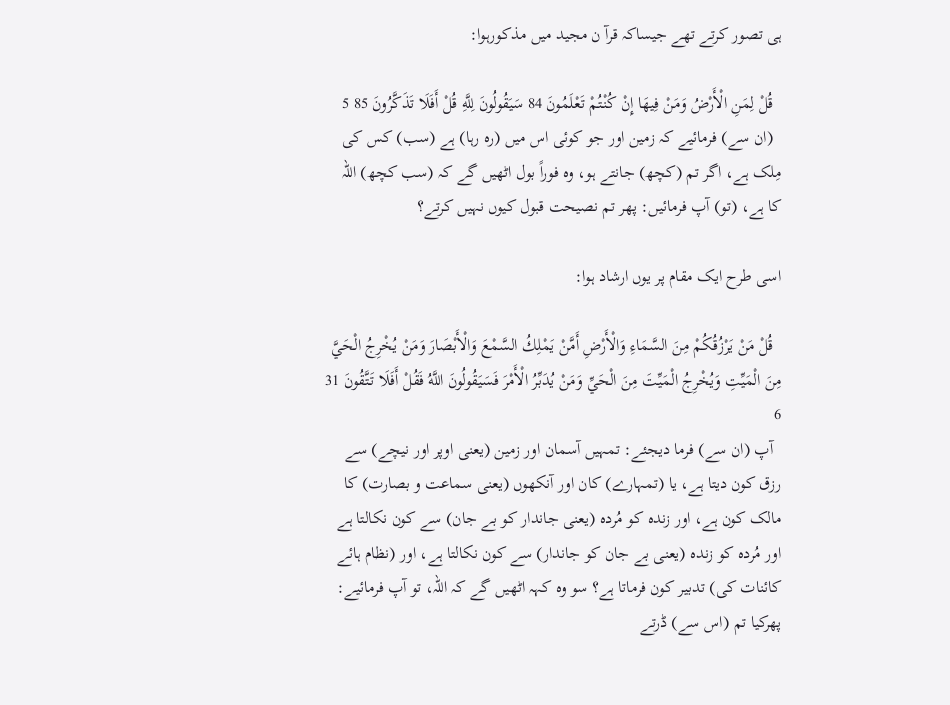ہی تصور کرتے تھے جیساکہ قرآ ن مجید میں مذکورہوا:

  قُلْ لِمَنِ الْأَرْضُ وَمَنْ فِيهَا إِنْ كُنْتُمْ تَعْلَمُونَ 84 سَيَقُولُونَ لِلَّهِ قُلْ أَفَلَا تَذَكَّرُونَ 85 5
  (ان سے) فرمائیے کہ زمین اور جو کوئی اس میں (رہ رہا) ہے (سب) کس کی مِلک ہے، اگر تم (کچھ) جانتے ہو، وہ فوراً بول اٹھیں گے کہ (سب کچھ) اللہ کا ہے، (تو) آپ فرمائیں: پھر تم نصیحت قبول کیوں نہیں کرتے؟

اسی طرح ایک مقام پر یوں ارشاد ہوا:

  قُلْ مَنْ يَرْزُقُكُمْ مِنَ السَّمَاءِ وَالْأَرْضِ أَمَّنْ يَمْلِكُ السَّمْعَ وَالْأَبْصَارَ وَمَنْ يُخْرِجُ الْحَيَّ مِنَ الْمَيِّتِ وَيُخْرِجُ الْمَيِّتَ مِنَ الْحَيِّ وَمَنْ يُدَبِّرُ الْأَمْرَ فَسَيَقُولُونَ اللَّهُ فَقُلْ أَفَلَا تَتَّقُونَ 31 6
  آپ (ان سے) فرما دیجئے: تمہیں آسمان اور زمین (یعنی اوپر اور نیچے) سے رزق کون دیتا ہے، یا (تمہارے) کان اور آنکھوں (یعنی سماعت و بصارت) کا مالک کون ہے، اور زندہ کو مُردہ (یعنی جاندار کو بے جان) سے کون نکالتا ہے اور مُردہ کو زندہ (یعنی بے جان کو جاندار) سے کون نکالتا ہے، اور (نظام ہائے کائنات کی) تدبیر کون فرماتا ہے؟ سو وہ کہہ اٹھیں گے کہ اللہ، تو آپ فرمائیے: پھرکیا تم (اس سے) ڈرتے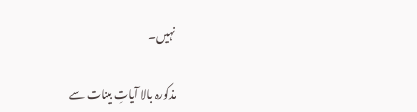نہیں۔

مذکورہ بالا آیاتِ بینات سے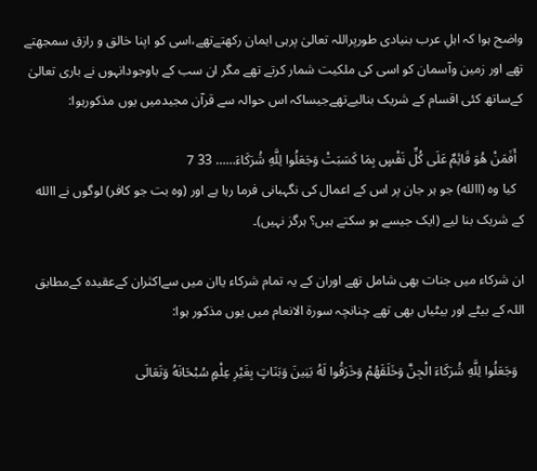واضح ہوا کہ اہلِ عرب بنیادی طورپراللہ تعالیٰ پرہی ایمان رکھتےتھے،اسی کو اپنا خالق و رازق سمجھتے تھے اور زمین وآسمان کو اسی کی ملکیت شمار کرتے تھے مگر ان سب کے باوجودانہوں نے باری تعالیٰ کےساتھ کئی اقسام کے شریک بنالیےتھےجیساکہ اس حوالہ سے قرآن مجیدمیں یوں مذکورہوا:

  أَفَمَنْ هُوَ قَائِمٌ عَلَى كُلِّ نَفْسٍ بِمَا كَسَبَتْ وَجَعَلُوا لِلَّهِ شُرَكَاءَ…… 33 7
  کیا وہ (االله) جو ہر جان پر اس کے اعمال کی نگہبانی فرما رہا ہے اور (وہ بت جو کافر) لوگوں نے االله کے شریک بنا لیے (ایک جیسے ہو سکتے ہیں؟ ہرگز نہیں)۔

ان شرکاء میں جنات بھی شامل تھے اوران کے یہ تمام شرکاء یاان میں سےاکثران کےعقیدہ کےمطابق اللہ کے بیٹے اور بیٹیاں بھی تھے چنانچہ سورۃ الانعام میں یوں مذکور ہوا:

  وَجَعَلُوا لِلَّهِ شُرَكَاءَ الْجِنَّ وَخَلَقَهُمْ وَخَرَقُوا لَهُ بَنِينَ وَبَنَاتٍ بِغَيْرِ عِلْمٍ سُبْحَانَهُ وَتَعَالَى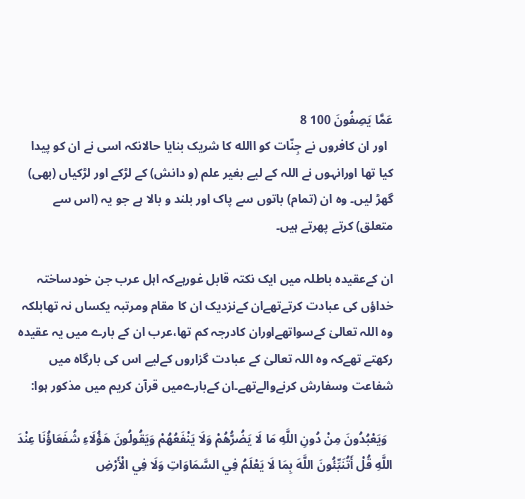عَمَّا يَصِفُونَ 100 8
  اور ان کافروں نے جِنّات کو االله کا شریک بنایا حالانکہ اسی نے ان کو پیدا کیا تھا اورانہوں نے اللہ کے لیے بغیر علم (و دانش) کے لڑکے اور لڑکیاں (بھی) گھڑ لیں۔ وہ ان (تمام) باتوں سے پاک اور بلند و بالا ہے جو یہ (اس سے متعلق) کرتے پھرتے ہیں۔

ان کےعقیدہ باطلہ میں ایک نکتہ قابل غورہےکہ اہل عرب جن خودساختہ خداؤں کی عبادت کرتےتھےان کےنزدیک ان کا مقام ومرتبہ یکساں نہ تھابلکہ وہ اللہ تعالیٰ کےسواتھےاوران کادرجہ کم تھا،عرب ان کے بارے میں یہ عقیدہ رکھتے تھےکہ وہ اللہ تعالیٰ کے عبادت گزاروں کےلیے اس کی بارگاہ میں شفاعت وسفارش کرنےوالےتھے۔ان کےبارےمیں قرآن کریم میں مذکور ہوا:

  وَيَعْبُدُونَ مِنْ دُونِ اللَّهِ مَا لَا يَضُرُّهُمْ وَلَا يَنْفَعُهُمْ وَيَقُولُونَ هَؤُلَاءِ شُفَعَاؤُنَا عِنْدَ اللَّهِ قُلْ أَتُنَبِّئُونَ اللَّهَ بِمَا لَا يَعْلَمُ فِي السَّمَاوَاتِ وَلَا فِي الْأَرْضِ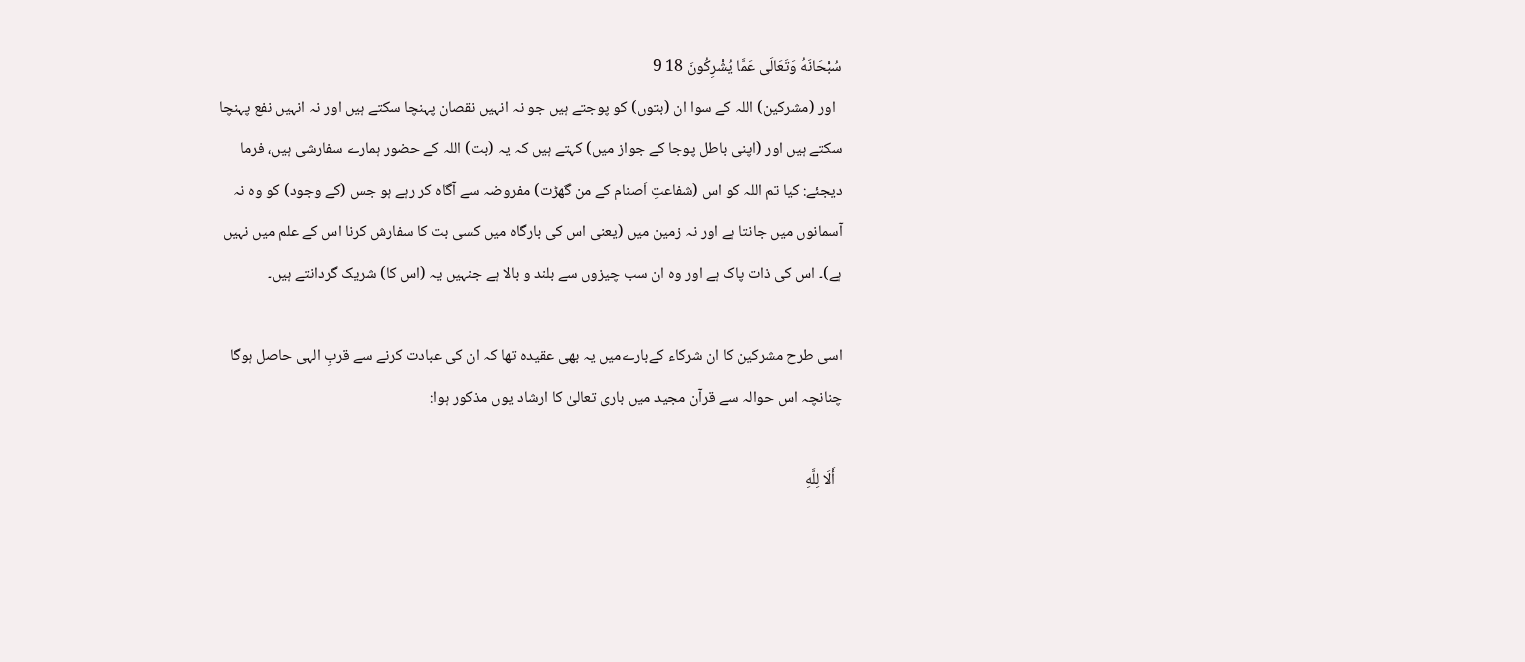سُبْحَانَهُ وَتَعَالَى عَمَّا يُشْرِكُونَ 18 9
  اور (مشرکین) اللہ کے سوا ان (بتوں) کو پوجتے ہیں جو نہ انہیں نقصان پہنچا سکتے ہیں اور نہ انہیں نفع پہنچا سکتے ہیں اور (اپنی باطل پوجا کے جواز میں) کہتے ہیں کہ یہ (بت) اللہ کے حضور ہمارے سفارشی ہیں، فرما دیجئے: کیا تم اللہ کو اس (شفاعتِ اَصنام کے من گھڑت) مفروضہ سے آگاہ کر رہے ہو جس (کے وجود) کو وہ نہ آسمانوں میں جانتا ہے اور نہ زمین میں (یعنی اس کی بارگاہ میں کسی بت کا سفارش کرنا اس کے علم میں نہیں ہے)۔ اس کی ذات پاک ہے اور وہ ان سب چیزوں سے بلند و بالا ہے جنہیں یہ (اس کا) شریک گردانتے ہیں۔

اسی طرح مشرکین کا ان شرکاء کےبارےمیں یہ بھی عقیدہ تھا کہ ان کی عبادت کرنے سے قربِ الہی حاصل ہوگا چنانچہ اس حوالہ سے قرآن مجید میں باری تعالیٰ کا ارشاد یوں مذکور ہوا:

  أَلَا لِلَّهِ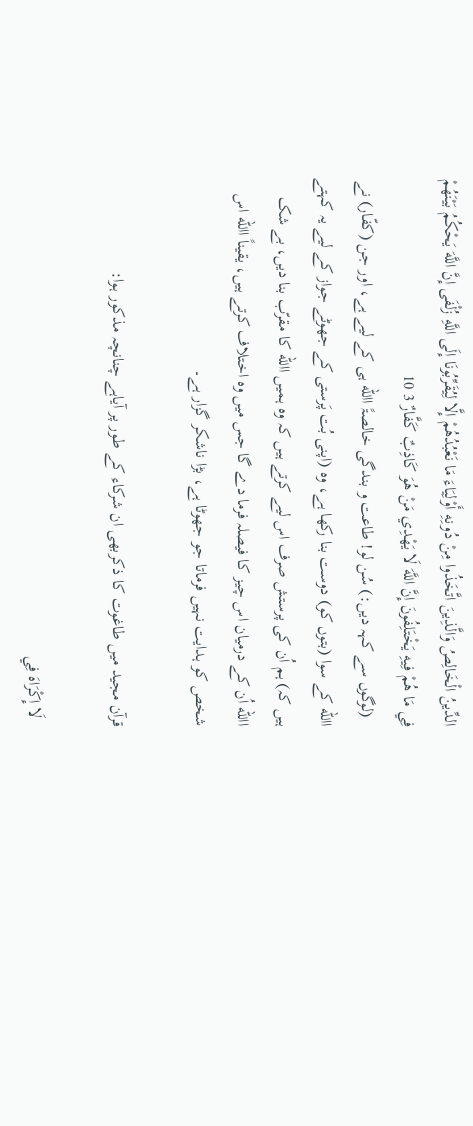الدِّينُ الْخَالِصُ وَالَّذِينَ اتَّخَذُوا مِنْ دُونِهِ أَوْلِيَاءَ مَا نَعْبُدُهُمْ إِلَّا لِيُقَرِّبُونَا إِلَى اللَّهِ زُلْفَى إِنَّ اللَّهَ يَحْكُمُ بَيْنَهُمْ فِي مَا هُمْ فِيهِ يَخْتَلِفُونَ إِنَّ اللَّهَ لَا يَهْدِي مَنْ هُوَ كَاذِبٌ كَفَّارٌ 3 10
  (لوگوں سے کہہ دیں:) سُن لو! طاعت و بندگی خالصۃً االله ہی کے لیے ہے، اور جن (کفّار) نے االله کے سوا (بتوں کو) دوست بنا رکھا ہے، وہ (اپنی بُت پَرستی کے جھوٹے جواز کے لیے یہ کہتے ہیں کہ) ہم اُن کی پرستش صرف اس لیے کرتے ہیں کہ وہ ہمیں االله کا مقرّب بنا دیں، بے شک االله اُن کے درمیان اس چیز کا فیصلہ فرما دے گا جس میں وہ اختلاف کرتے ہیں، یقیناً االله اس شخص کو ہدایت نہیں فرماتا جو جھوٹا ہے، بڑا ناشکر گزار ہے۔

قرآن مجید میں طاغوت کا ذکربھی ان شرکاء کے طور پر آیاہے چنانچہ مذکور ہوا:

  لَا إِكْرَاهَ فِي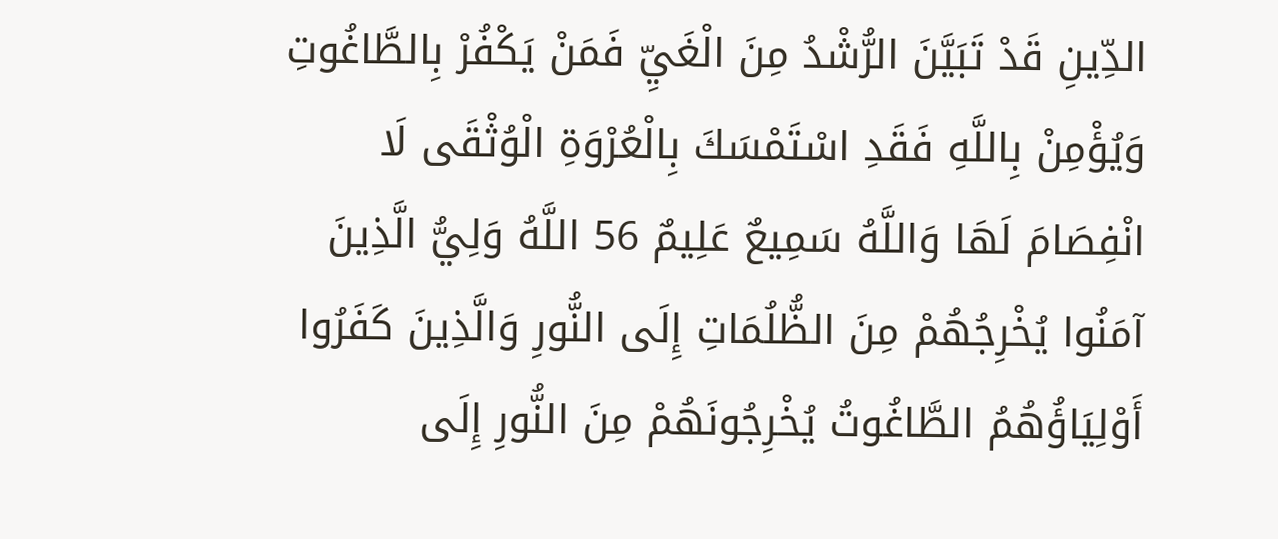الدِّينِ قَدْ تَبَيَّنَ الرُّشْدُ مِنَ الْغَيِّ فَمَنْ يَكْفُرْ بِالطَّاغُوتِ وَيُؤْمِنْ بِاللَّهِ فَقَدِ اسْتَمْسَكَ بِالْعُرْوَةِ الْوُثْقَى لَا انْفِصَامَ لَهَا وَاللَّهُ سَمِيعٌ عَلِيمٌ 56 اللَّهُ وَلِيُّ الَّذِينَ آمَنُوا يُخْرِجُهُمْ مِنَ الظُّلُمَاتِ إِلَى النُّورِ وَالَّذِينَ كَفَرُوا أَوْلِيَاؤُهُمُ الطَّاغُوتُ يُخْرِجُونَهُمْ مِنَ النُّورِ إِلَى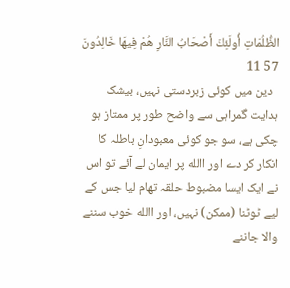الظُّلُمَاتِ أُولَئِكَ أَصْحَابُ النَّارِ هُمْ فِيهَا خَالِدُونَ 57 11
  دین میں کوئی زبردستی نہیں، بیشک ہدایت گمراہی سے واضح طور پر ممتاز ہو چکی ہے، سو جو کوئی معبودانِ باطلہ کا انکار کر دے اور االله پر ایمان لے آئے تو اس نے ایک ایسا مضبوط حلقہ تھام لیا جس کے لیے ٹوٹنا (ممکن) نہیں، اور االله خوب سننے والا جاننے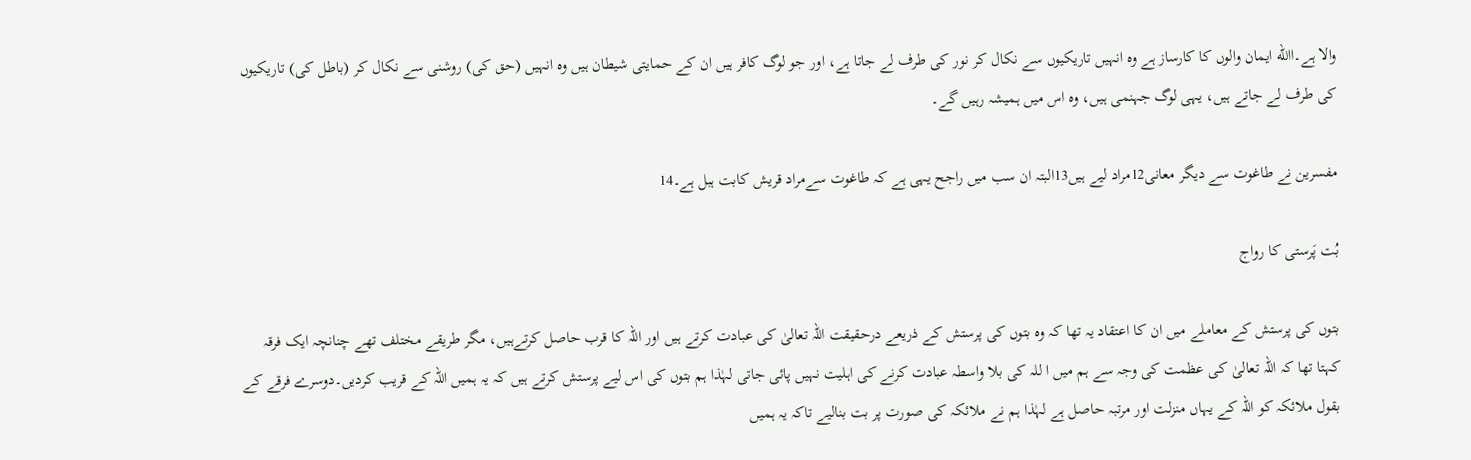والا ہے۔االله ایمان والوں کا کارساز ہے وہ انہیں تاریکیوں سے نکال کر نور کی طرف لے جاتا ہے، اور جو لوگ کافر ہیں ان کے حمایتی شیطان ہیں وہ انہیں (حق کی) روشنی سے نکال کر (باطل کی) تاریکیوں کی طرف لے جاتے ہیں، یہی لوگ جہنمی ہیں، وہ اس میں ہمیشہ رہیں گے۔

مفسرین نے طاغوت سے دیگر معانی12مراد لیے ہیں13البتہ ان سب میں راجح یہی ہے کہ طاغوت سےمراد قریش کابت ہبل ہے۔14

بُت پَرستی کا رواج

بتوں کی پرستش کے معاملے میں ان کا اعتقاد یہ تھا کہ وہ بتوں کی پرستش کے ذریعے درحقیقت اللہ تعالیٰ کی عبادت کرتے ہیں اور اللہ کا قرب حاصل کرتےہیں، مگر طریقے مختلف تھے چنانچہ ایک فرقہ کہتا تھا کہ اللہ تعالیٰ کی عظمت کی وجہ سے ہم میں ا للہ کی بلا واسطہ عبادت کرنے کی اہلیت نہیں پائی جاتی لہٰذا ہم بتوں کی اس لیے پرستش کرتے ہیں کہ یہ ہمیں اللہ کے قریب کردیں۔دوسرے فرقے کے بقول ملائکہ کو اللہ کے یہاں منزلت اور مرتبہ حاصل ہے لہٰذا ہم نے ملائکہ کی صورت پر بت بنالیے تاکہ یہ ہمیں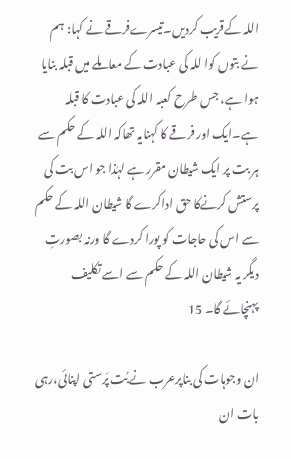اللہ کےقریب کردیں۔تیسرےفرقے نے کہا: ہم نے بتوں کوا للہ کی عبادت کے معاملے میں قبلہ بنایا ہوا ہے، جس طرح کعبہ اللہ کی عبادت کا قبلہ ہے۔ایک اور فرقے کا کہنایہ تھاکہ اللہ کے حکم سے ہر بت پر ایک شیطان مقرر ہے لہٰذا جو اس بت کی پرستش کرنےکا حق اداکرے گا شیطان اللہ کے حکم سے اس کی حاجات کو پورا کردے گا ورنہ بصورتِ دیگر یہ شیطان اللہ کے حکم سے اسے تکلیف پہنچائے گا۔ 15

ان وجوہات کی بناپرعرب نے بُت پَرستی اپنائی،رہی بات ان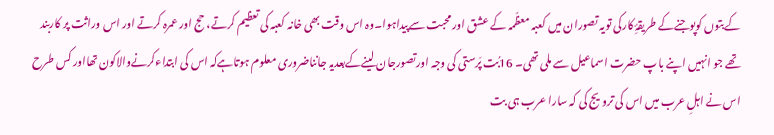کےبتوں کوپوجنےکے طریقۂِ کارکی تویہ تصوران میں کعبہ معظّمہ کے عشق اور محبت سےپیداہوا۔وہ اس وقت بھی خانہ کعبہ کی تعظیم کرتے، حج اور عمرہ کرتے اور اس وراثت پر کاربند تھے جو انہیں اپنے باپ حضرت اسماعیل سے ملی تھی۔ 16بُت پَرستی کی وجہ اورتصورجان لینےکےبعدیہ جانناضروری معلوم ہوتاہےکہ اس کی ابتداءکرنےوالاکون تھااور کس طرح اس نے اہلِ عرب میں اس کی ترویج کی کہ سارا عرب ہی بت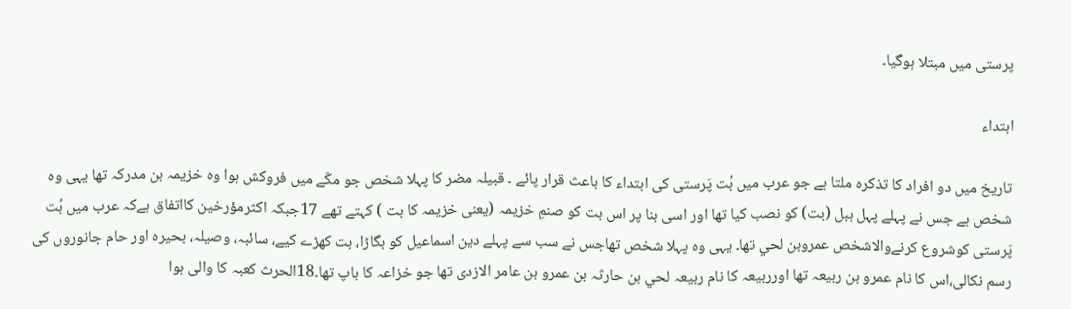پرستی میں مبتلا ہوگیا۔

ابتداء

تاریخ میں دو افراد کا تذکرہ ملتا ہے جو عرب میں بُت پَرستی کی ابتداء کا باعث قرار پائے ۔ قبیلہ مضر کا پہلا شخص جو مکّے میں فروکش ہوا وہ خزیمہ بن مدرکہ تھا یہی وہ شخص ہے جس نے پہلے پہل ہبل (بت) کو نصب کیا تھا اور اسی بنا پر اس بت کو صنمِ خزیمہ (یعنی خزیمہ کا بت ) کہتے تھے 17جبکہ اکثرمؤرخین کااتفاق ہےکہ عرب میں بُت پَرستی کوشروع کرنےوالاشخص عمروبن لحي تھا۔ یہی وہ پہلا شخص تھاجس نے سب سے پہلے دین اسماعیل کو بگاڑا، بت کھڑے کیے، سائبہ، وصیلہ، بحیرہ اور حام جانوروں کی رسم نکالی،اس کا نام عمرو بن ربیعہ تھا اورربیعہ کا نام ربیعہ لحي بن حارثہ بن عمرو بن عامر الازدی تھا جو خزاعہ کا باپ تھا۔18الحرث کعبہ کا والی ہوا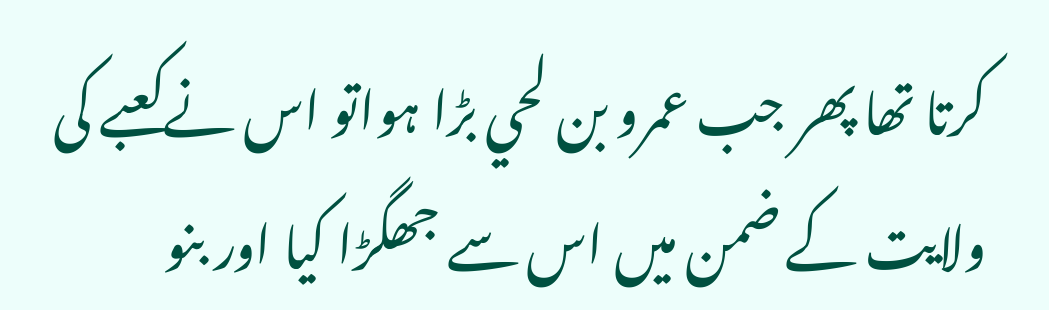کرتا تھا پھر جب عمرو بن لحي بڑا ہواتو اس نےکعبے کی ولایت کے ضمن میں اس سے جھگڑا کیا اور بنو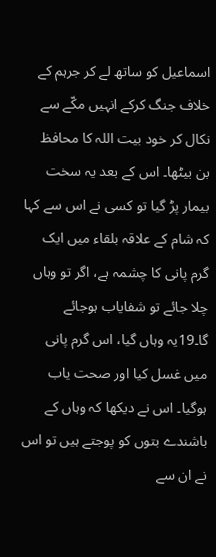اسماعیل کو ساتھ لے کر جرہم کے خلاف جنگ کرکے انہیں مکّے سے نکال کر خود بیت اللہ کا محافظ بن بیٹھا۔ اس کے بعد یہ سخت بیمار پڑ گیا تو کسی نے اس سے کہا کہ شام کے علاقہ بلقاء میں ایک گرم پانی کا چشمہ ہے، اگر تو وہاں چلا جائے تو شفایاب ہوجائے گا۔19یہ وہاں گیا، اس گرم پانی میں غسل کیا اور صحت یاب ہوگیا۔ اس نے دیکھا کہ وہاں کے باشندے بتوں کو پوجتے ہیں تو اس نے ان سے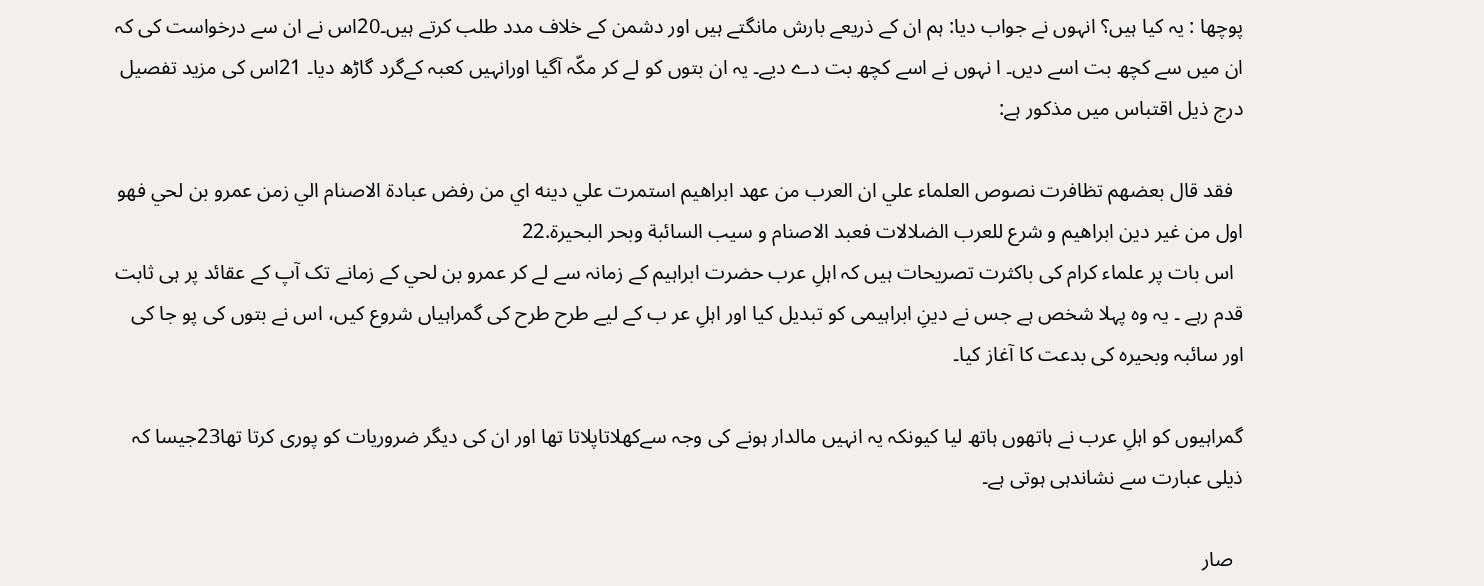پوچھا : یہ کیا ہیں؟ انہوں نے جواب دیا: ہم ان کے ذریعے بارش مانگتے ہیں اور دشمن کے خلاف مدد طلب کرتے ہیں۔20اس نے ان سے درخواست کی کہ ان میں سے کچھ بت اسے دیں۔ ا نہوں نے اسے کچھ بت دے دیے۔ یہ ان بتوں کو لے کر مکّہ آگیا اورانہیں کعبہ کےگرد گاڑھ دیا۔ 21اس کی مزید تفصیل درج ذیل اقتباس میں مذکور ہے:

  فقد قال بعضهم تظافرت نصوص العلماء علي ان العرب من عهد ابراهيم استمرت علي دينه اي من رفض عبادة الاصنام الي زمن عمرو بن لحي فهو اول من غير دين ابراهيم و شرع للعرب الضلالات فعبد الاصنام و سيب السائبة وبحر البحيرة.22
  اس بات پر علماء کرام کی باکثرت تصریحات ہیں کہ اہلِ عرب حضرت ابراہیم کے زمانہ سے لے کر عمرو بن لحي کے زمانے تک آپ کے عقائد پر ہی ثابت قدم رہے ۔ یہ وہ پہلا شخص ہے جس نے دینِ ابراہیمی کو تبدیل کیا اور اہلِ عر ب کے لیے طرح طرح کی گمراہیاں شروع کیں، اس نے بتوں کی پو جا کی اور سائبہ وبحیرہ کی بدعت کا آغاز کیا۔

گمراہیوں کو اہلِ عرب نے ہاتھوں ہاتھ لیا کیونکہ یہ انہیں مالدار ہونے کی وجہ سےکھلاتاپلاتا تھا اور ان کی دیگر ضروریات کو پوری کرتا تھا23جیسا کہ ذیلی عبارت سے نشاندہی ہوتی ہے۔

  صار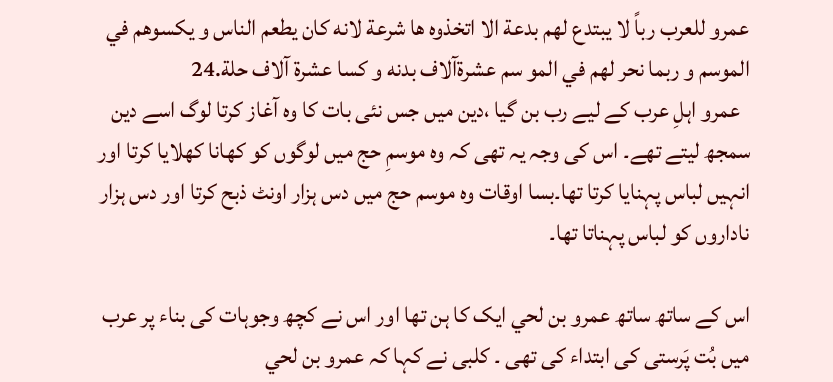عمرو للعرب رباً لا يبتدع لهم بدعة الا اتخذوه ها شرعة لانه كان يطعم الناس و يكسوهم في الموسم و ربما نحر لهم في المو سم عشرةآلاف بدنه و كسا عشرة آلاف حلة.24
  عمرو اہلِ عرب کے لیے رب بن گیا ،دین میں جس نئی بات کا وہ آغاز کرتا لوگ اسے دین سمجھ لیتے تھے۔ اس کی وجہ یہ تھی کہ وہ موسمِ حج میں لوگوں کو کھانا کھلایا کرتا اور انہیں لباس پہنایا کرتا تھا۔بسا اوقات وہ موسم حج میں دس ہزار اونٹ ذبح کرتا اور دس ہزار ناداروں کو لباس پہناتا تھا۔

اس کے ساتھ ساتھ عمرو بن لحي ایک کا ہن تھا اور اس نے کچھ وجوہات کی بناء پر عرب میں بُت پَرستی کی ابتداء کی تھی ۔ کلبی نے کہا کہ عمرو بن لحي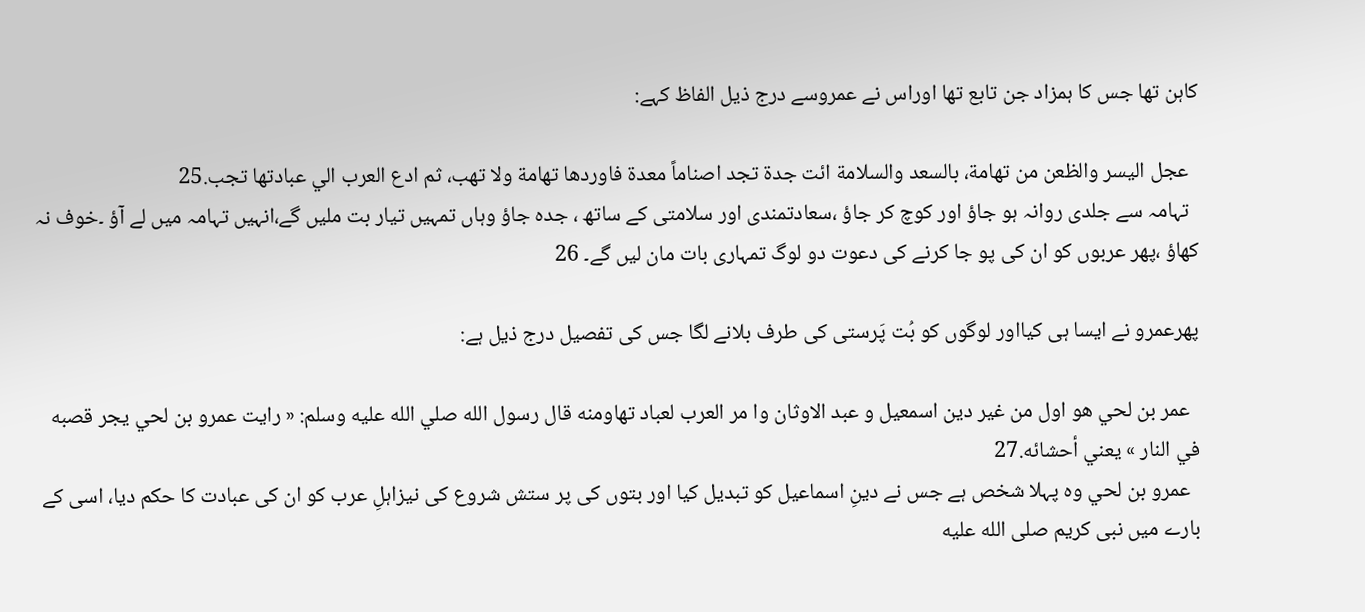کاہن تھا جس کا ہمزاد جن تابع تھا اوراس نے عمروسے درج ذیل الفاظ کہے:

  عجل الیسر والظعن من تهامة، بالسعد والسلامة ائت جدة تجد اصناماً معدة فاوردها تهامة ولا تهب، ثم ادع العرب الي عبادتها تجب.25
  تہامہ سے جلدی روانہ ہو جاؤ اور کوچ کر جاؤ ،سعادتمندی اور سلامتی کے ساتھ ، جدہ جاؤ وہاں تمہیں تیار بت ملیں گے،انہیں تہامہ میں لے آؤ ۔خوف نہ کھاؤ ،پھر عربوں کو ان کی پو جا کرنے کی دعوت دو لوگ تمہاری بات مان لیں گے۔ 26

پھرعمرو نے ایسا ہی کیااور لوگوں کو بُت پَرستی کی طرف بلانے لگا جس کی تفصیل درج ذیل ہے:

  عمر بن لحي هو اول من غير دين اسمعيل و عبد الاوثان وا مر العرب لعباد تهاومنه قال رسول الله صلي الله عليه وسلم: « رايت عمرو بن لحي يجر قصبه في النار » يعني أحشائه.27
  عمرو بن لحي وہ پہلا شخص ہے جس نے دینِ اسماعیل کو تبدیل کیا اور بتوں کی پر ستش شروع کی نیزاہلِ عرب کو ان کی عبادت کا حکم دیا، اسی کے بارے میں نبی کریم صلى الله عليه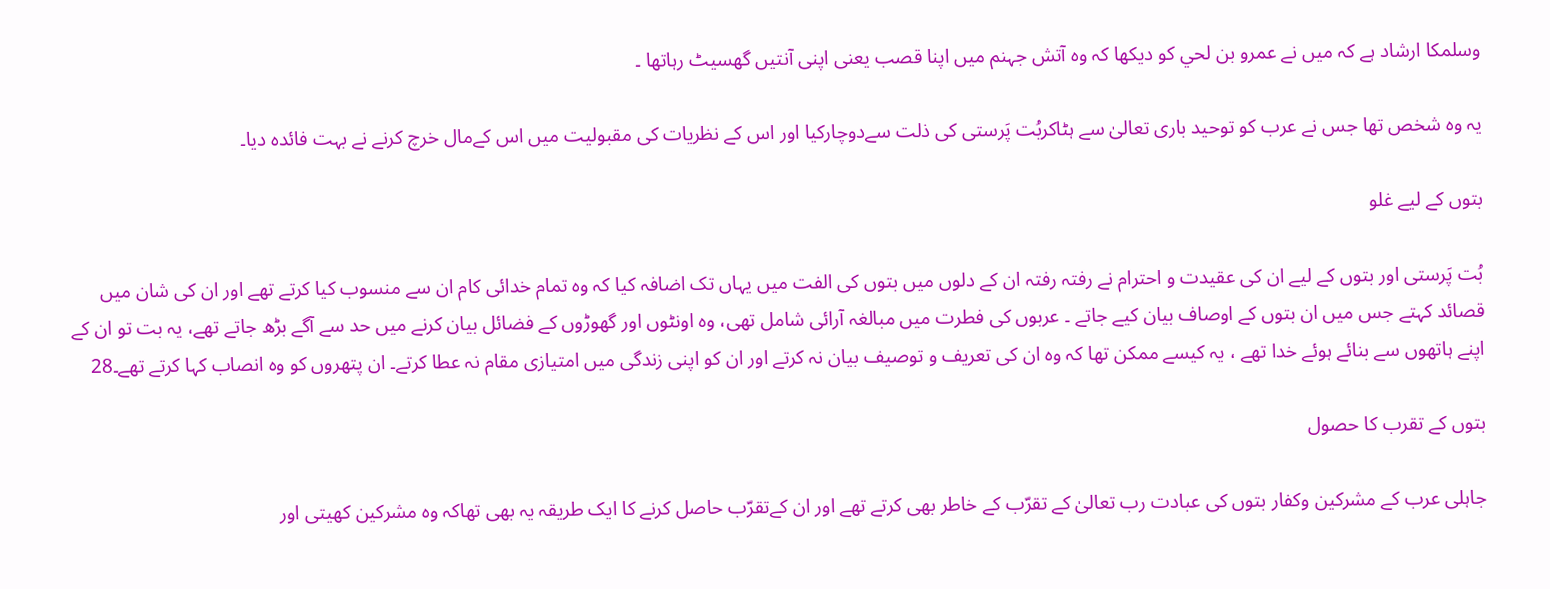وسلمکا ارشاد ہے کہ میں نے عمرو بن لحي کو دیکھا کہ وہ آتش جہنم میں اپنا قصب یعنی اپنی آنتیں گھسیٹ رہاتھا ۔

یہ وہ شخص تھا جس نے عرب کو توحید باری تعالیٰ سے ہٹاکربُت پَرستی کی ذلت سےدوچارکیا اور اس کے نظریات کی مقبولیت میں اس کےمال خرچ کرنے نے بہت فائدہ دیا۔

بتوں کے لیے غلو

بُت پَرستی اور بتوں کے لیے ان کی عقیدت و احترام نے رفتہ رفتہ ان کے دلوں میں بتوں کی الفت میں یہاں تک اضافہ کیا کہ وہ تمام خدائی کام ان سے منسوب کیا کرتے تھے اور ان کی شان میں قصائد کہتے جس میں ان بتوں کے اوصاف بیان کیے جاتے ۔ عربوں کی فطرت میں مبالغہ آرائی شامل تھی، وہ اونٹوں اور گھوڑوں کے فضائل بیان کرنے میں حد سے آگے بڑھ جاتے تھے، یہ بت تو ان کے اپنے ہاتھوں سے بنائے ہوئے خدا تھے ، یہ کیسے ممکن تھا کہ وہ ان کی تعریف و توصیف بیان نہ کرتے اور ان کو اپنی زندگی میں امتیازی مقام نہ عطا کرتے۔ ان پتھروں کو وہ انصاب کہا کرتے تھے۔28

بتوں کے تقرب کا حصول

جاہلی عرب کے مشرکین وکفار بتوں کی عبادت رب تعالیٰ کے تقرّب کے خاطر بھی کرتے تھے اور ان کےتقرّب حاصل کرنے کا ایک طریقہ یہ بھی تھاکہ وہ مشرکین کھیتی اور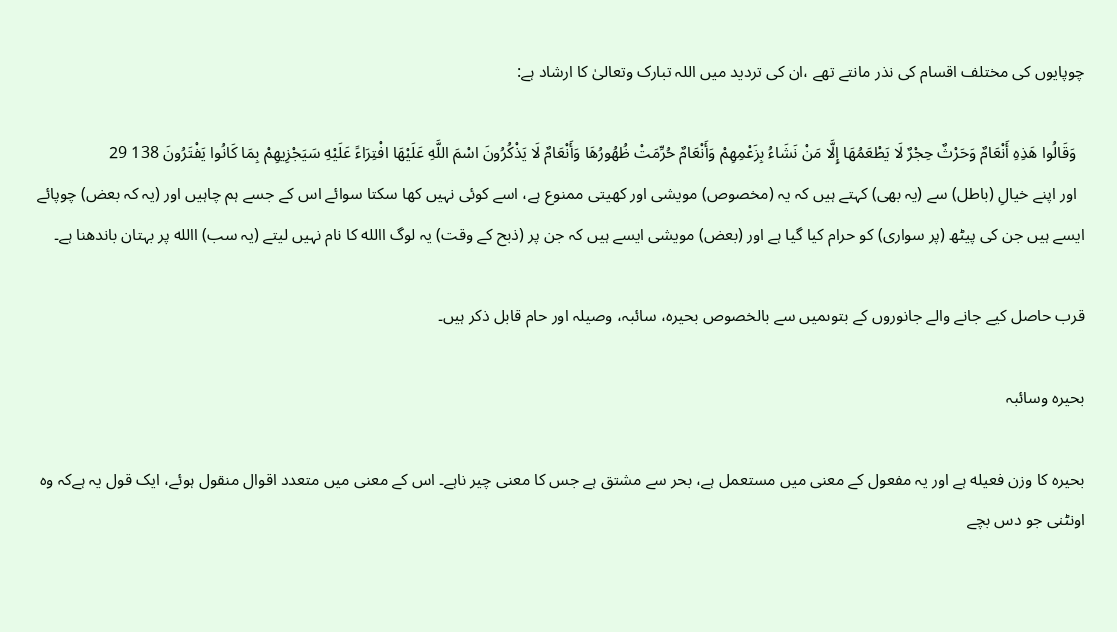چوپایوں کی مختلف اقسام کی نذر مانتے تھے ،ان کی تردید میں اللہ تبارک وتعالیٰ کا ارشاد ہے:

  وَقَالُوا هَذِهِ أَنْعَامٌ وَحَرْثٌ حِجْرٌ لَا يَطْعَمُهَا إِلَّا مَنْ نَشَاءُ بِزَعْمِهِمْ وَأَنْعَامٌ حُرِّمَتْ ظُهُورُهَا وَأَنْعَامٌ لَا يَذْكُرُونَ اسْمَ اللَّهِ عَلَيْهَا افْتِرَاءً عَلَيْهِ سَيَجْزِيهِمْ بِمَا كَانُوا يَفْتَرُونَ 138 29
  اور اپنے خیالِ (باطل) سے (یہ بھی) کہتے ہیں کہ یہ (مخصوص) مویشی اور کھیتی ممنوع ہے، اسے کوئی نہیں کھا سکتا سوائے اس کے جسے ہم چاہیں اور (یہ کہ بعض) چوپائے ایسے ہیں جن کی پیٹھ (پر سواری) کو حرام کیا گیا ہے اور (بعض) مویشی ایسے ہیں کہ جن پر (ذبح کے وقت) یہ لوگ االله کا نام نہیں لیتے (یہ سب) االله پر بہتان باندھنا ہے۔

قرب حاصل کیے جانے والے جانوروں کے بتوںمیں سے بالخصوص بحیرہ، سائبہ، وصیلہ اور حام قابل ذکر ہیں۔

بحیرہ وسائبہ

بحیرہ کا وزن فعیله ہے اور یہ مفعول کے معنی میں مستعمل ہے، بحر سے مشتق ہے جس کا معنی چیر ناہے۔ اس کے معنی میں متعدد اقوال منقول ہوئے، ایک قول یہ ہےکہ وہ اونٹنی جو دس بچے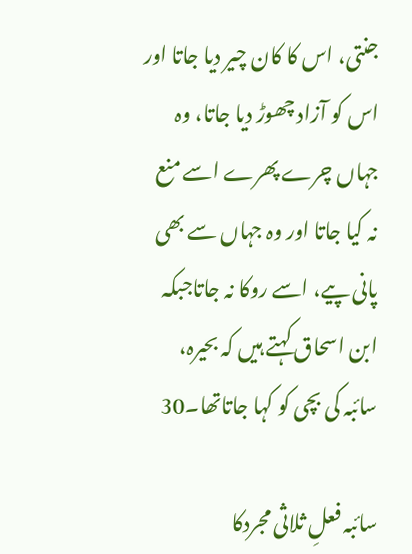جنتی، اس کا کان چیر دیا جاتا اور اس کو آزاد چھوڑ دیا جاتا، وہ جہاں چرے پھرے اسے منع نہ کیا جاتا اور وہ جہاں سے بھی پانی پیے، اسے روکا نہ جاتاجبکہ ابن اسحاق کہتے ہیں کہ بحیرہ، سائبہ کی بچی کو کہا جاتاتھا۔30

سائبہ فعلِ ثلاثی مجردکا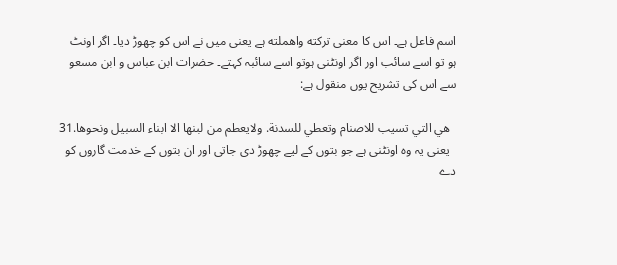اسم فاعل ہے۔ اس کا معنی ترکته واھملته ہے یعنی میں نے اس کو چھوڑ دیا۔ اگر اونٹ ہو تو اسے سائب اور اگر اونٹنی ہوتو اسے سائبہ کہتے۔ حضرات ابن عباس و ابن مسعو سے اس کی تشریح یوں منقول ہے:

  هي التي تسيب للاصنام وتعطي للسدنة. ولايعطم من لبنها الا ابناء السبيل ونحوها.31
  یعنی یہ وہ اونٹنی ہے جو بتوں کے لیے چھوڑ دی جاتی اور ان بتوں کے خدمت گاروں کو دے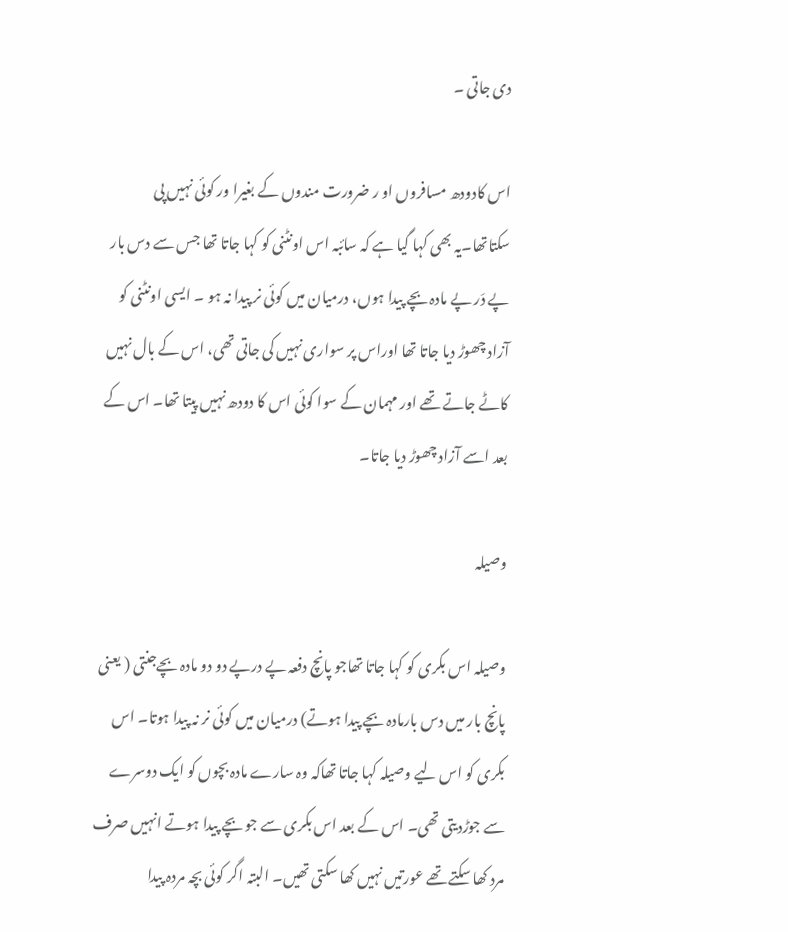دی جاتی ۔

اس کادودھ مسافروں او ر ضرورت مندوں کے بغیرا ور کوئی نہیں پی سکتاتھا۔یہ بھی کہا گیا ہے کہ سائبہ اس اونٹنی کو کہا جاتا تھا جس سے دس بار پے دَر پے مادہ بچے پیدا ہوں، درمیان میں کوئی نر پیدا نہ ہو ۔ ایسی اونٹنی کو آزاد چھوڑ دیا جاتا تھا اوراس پر سواری نہیں کی جاتی تھی، اس کے بال نہیں کاٹے جاتے تھے اور مہمان کے سوا کوئی اس کا دودھ نہیں پیتا تھا۔ اس کے بعد اسے آزاد چھوڑ دیا جاتا۔

وصیلہ

وصیلہ اس بکری کو کہا جاتا تھاجو پانچ دفعہ پے درپے دو دو مادہ بچےجنتی ( یعنی پانچ بار میں دس بارمادہ بچے پیدا ہوتے) درمیان میں کوئی نر نہ پیدا ہوتا۔ اس بکری کو اس لیے وصیلہ کہا جاتا تھاکہ وہ سارے مادہ بچوں کو ایک دوسرے سے جوڑدیتی تھی۔ اس کے بعد اس بکری سے جو بچے پیدا ہوتے انہیں صرف مرد کھا سکتے تھے عورتیں نہیں کھا سکتی تھیں۔ البتہ اگر کوئی بچہ مردہ پیدا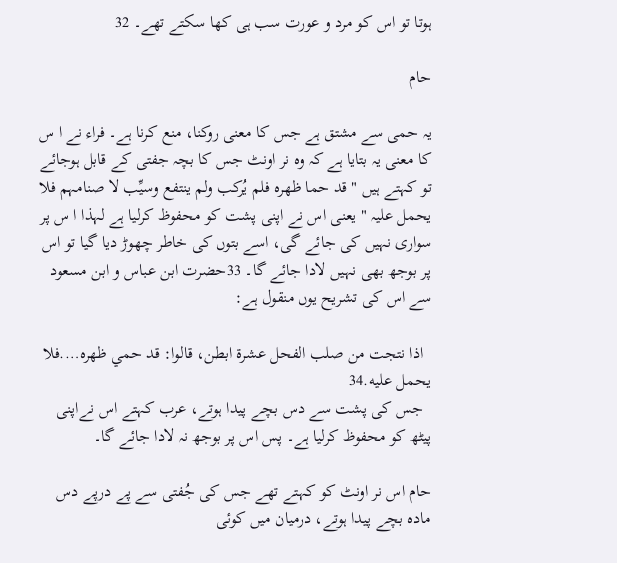ہوتا تو اس کو مرد و عورت سب ہی کھا سکتے تھے۔ 32

حام

یہ حمی سے مشتق ہے جس کا معنی روکنا، منع کرنا ہے۔ فراء نے ا س کا معنی یہ بتایا ہے کہ وہ نر اونٹ جس کا بچہ جفتی کے قابل ہوجائے تو کہتے ہیں " قد حما ظھرہ فلم یُرکب ولم ینتفع وسیِّب لا صنامہم فلا یحمل علیہ " یعنی اس نے اپنی پشت کو محفوظ کرلیا ہے لہذا ا س پر سواری نہیں کی جائے گی، اسے بتوں کی خاطر چھوڑ دیا گیا تو اس پر بوجھ بھی نہیں لادا جائے گا۔ 33حضرت ابن عباس و ابن مسعود سے اس کی تشریح یوں منقول ہے:

  اذا نتجت من صلب الفحل عشرة ابطن، قالوا: قد حمي ظهره….فلا يحمل عليه.34
  جس کی پشت سے دس بچے پیدا ہوتے، عرب کہتے اس نےاپنی پیٹھ کو محفوظ کرلیا ہے۔ پس اس پر بوجھ نہ لادا جائے گا۔

حام اس نر اونٹ کو کہتے تھے جس کی جُفتی سے پے درپے دس مادہ بچے پیدا ہوتے، درمیان میں کوئی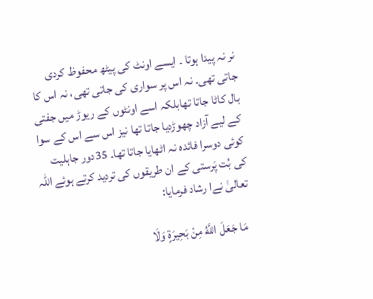نر نہ پیدا ہوتا ۔ ایسے اونٹ کی پیٹھ محفوظ کردی جاتی تھی۔ نہ اس پر سواری کی جاتی تھی، نہ اس کا بال کاٹا جاتا تھابلکہ اسے اونٹوں کے ریوڑ میں جفتی کے لیے آزاد چھوڑدیا جاتا تھا نیز اس سے اس کے سوا کوئی دوسرا فائدہ نہ اٹھایا جاتا تھا۔ 35دور جاہلیت کی بُت پَرستی کے ان طریقوں کی تردید کرتے ہوئے اللہ تعالیٰ نےا رشاد فرمایا:

  مَا جَعَلَ اللَّهُ مِنْ بَحِيرَةٍ وَلَا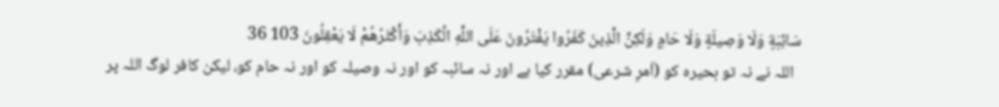سَائِبَةٍ وَلَا وَصِيلَةٍ وَلَا حَامٍ وَلَكِنَّ الَّذِينَ كَفَرُوا يَفْتَرُونَ عَلَى اللَّهِ الْكَذِبَ وَأَكْثَرُهُمْ لَا يَعْقِلُونَ 103 36
  اللہ نے نہ تو بحیرہ کو (اَمرِ شرعی) مقرر کیا ہے اور نہ سائبہ کو اور نہ وصیلہ کو اور نہ حام کو، لیکن کافر لوگ اللہ پر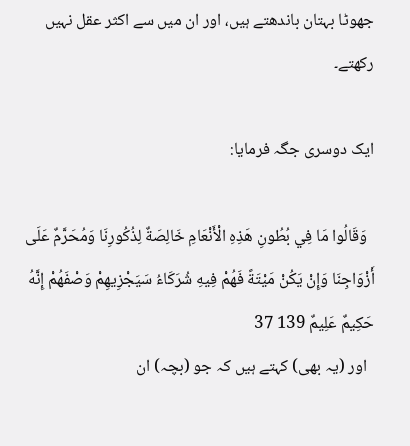جھوٹا بہتان باندھتے ہیں، اور ان میں سے اکثر عقل نہیں رکھتے۔

ایک دوسری جگہ فرمایا:

  وَقَالُوا مَا فِي بُطُونِ هَذِهِ الْأَنْعَامِ خَالِصَةٌ لِذُكُورِنَا وَمُحَرَّمٌ عَلَى أَزْوَاجِنَا وَإِنْ يَكُنْ مَيْتَةً فَهُمْ فِيهِ شُرَكَاءُ سَيَجْزِيهِمْ وَصْفَهُمْ إِنَّهُ حَكِيمٌ عَلِيمٌ 139 37
  اور (یہ بھی) کہتے ہیں کہ جو (بچہ) ان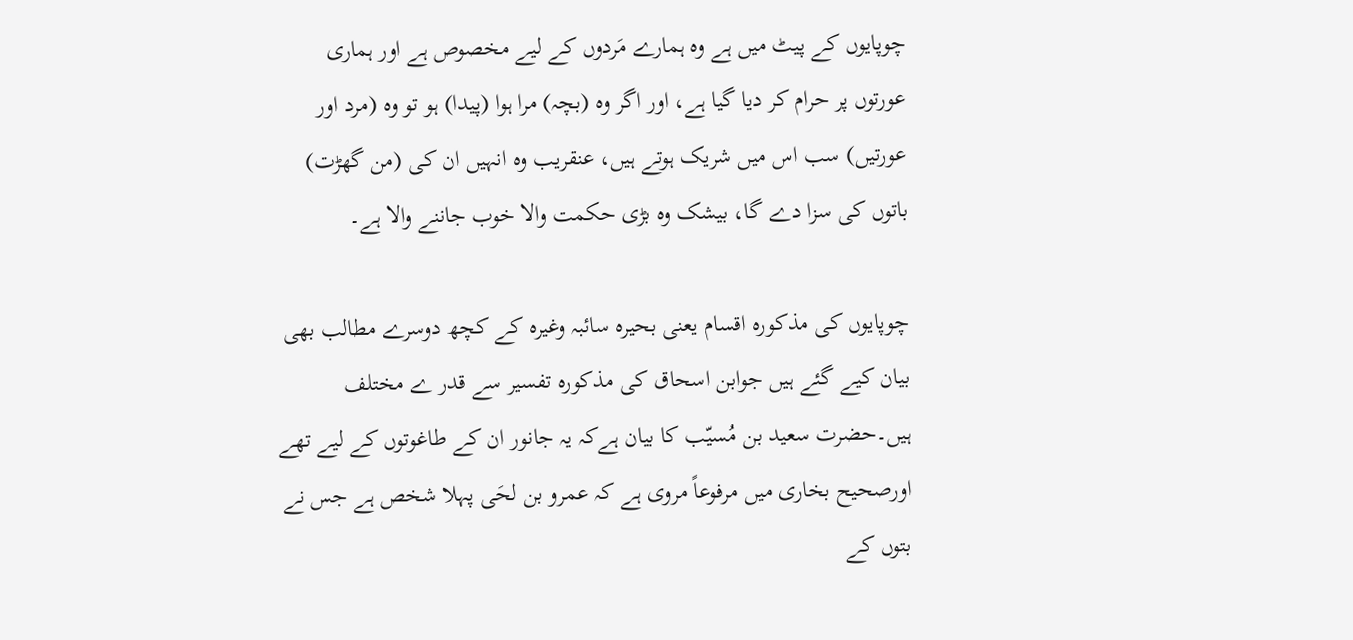چوپایوں کے پیٹ میں ہے وہ ہمارے مَردوں کے لیے مخصوص ہے اور ہماری عورتوں پر حرام کر دیا گیا ہے، اور اگر وہ (بچہ) مرا ہوا (پیدا) ہو تو وہ (مرد اور عورتیں) سب اس میں شریک ہوتے ہیں، عنقریب وہ انہیں ان کی (من گھڑت) باتوں کی سزا دے گا، بیشک وہ بڑی حکمت والا خوب جاننے والا ہے۔

چوپایوں کی مذکورہ اقسام یعنی بحیرہ سائبہ وغیرہ کے کچھ دوسرے مطالب بھی بیان کیے گئے ہیں جوابن اسحاق کی مذکورہ تفسیر سے قدر ے مختلف ہیں۔حضرت سعید بن مُسیّب کا بیان ہےکہ یہ جانور ان کے طاغوتوں کے لیے تھے اورصحیح بخاری میں مرفوعاً مروی ہے کہ عمرو بن لحَی پہلا شخص ہے جس نے بتوں کے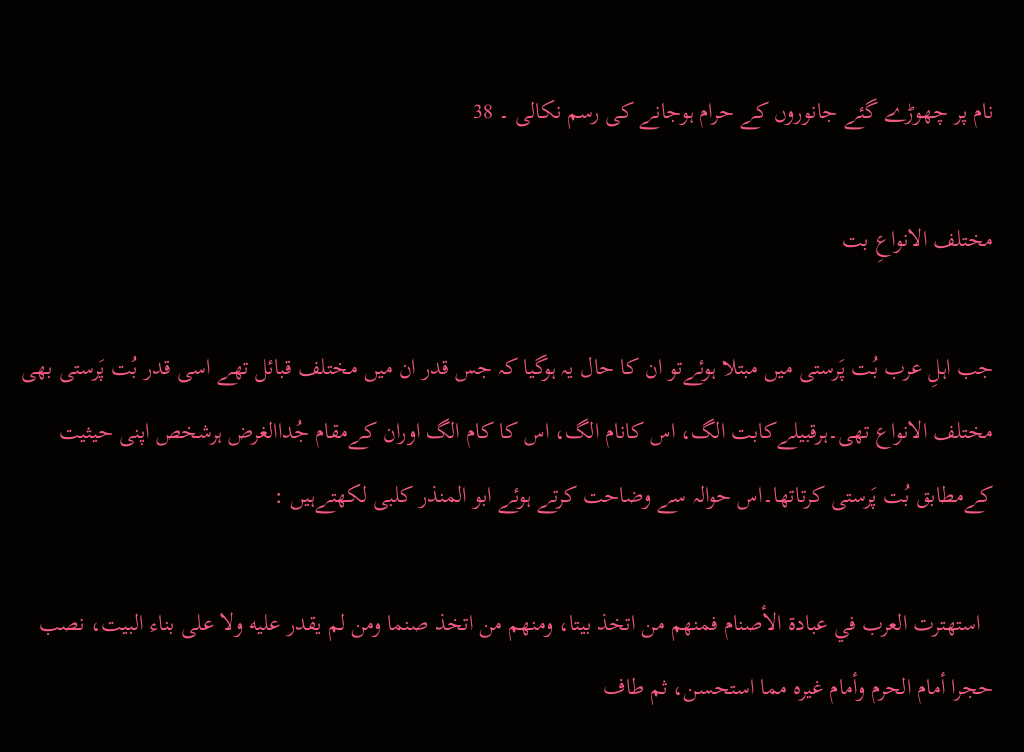نام پر چھوڑے گئے جانوروں كے حرام ہوجانے کی رسم نکالی ۔ 38

مختلف الانواعِ بت

جب اہلِ عرب بُت پَرستی میں مبتلا ہوئےتو ان کا حال یہ ہوگیا کہ جس قدر ان میں مختلف قبائل تھے اسی قدر بُت پَرستی بھی مختلف الانواع تھی۔ہرقبیلےکابت الگ، اس کانام الگ، اس کا کام الگ اوران کےمقام جُداالغرض ہرشخص اپنی حیثیت کےمطابق بُت پَرستی کرتاتھا۔اس حوالہ سے وضاحت کرتے ہوئے ابو المنذر کلبی لکھتےہیں :

  استهترت العرب في عبادة الأصنام فمنهم من اتخذ بيتا، ومنهم من اتخذ صنما ومن لم يقدر عليه ولا على بناء البيت، نصب حجرا أمام الحرم وأمام غيره مما استحسن، ثم طاف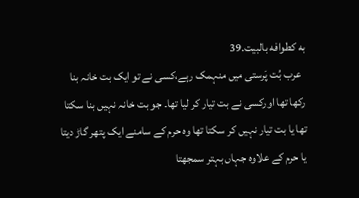به كطوافه بالبيت.39
  عرب بُت پَرستی میں منہمک رہے،کسی نے تو ایک بت خانہ بنا رکھا تھا اورکسی نے بت تیار کر لیا تھا۔ جو بت خانہ نہیں بنا سکتا تھا یا بت تیار نہیں کر سکتا تھا وہ حرم کے سامنے ایک پتھر گاڑ دیتا یا حرم کے علاوہ جہاں بہتر سمجھتا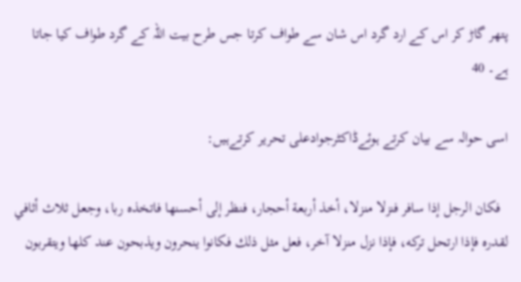پتھر گاڑ کر اس کے ارد گرد اس شان سے طواف کرتا جس طرح بیت اللہ کے گرد طواف کیا جاتا ہے۔ 40

اسی حوالہ سے بیان کرتے ہوئےڈاکٹرجوادعلی تحریر کرتےہیں:

  فکان الرجل إذا سافر فنزلا منزلا، أخذ أربعة أحجار، فنظر إلى أحسنها فاتخذه ربا، وجعل ثلاث أثافي لقدره فإذا ارتحل تركه، فإذا نزل منزلا آخر، فعل مثل ذلك فكانوا ينحرون ويذبحون عند كلها ويتقربون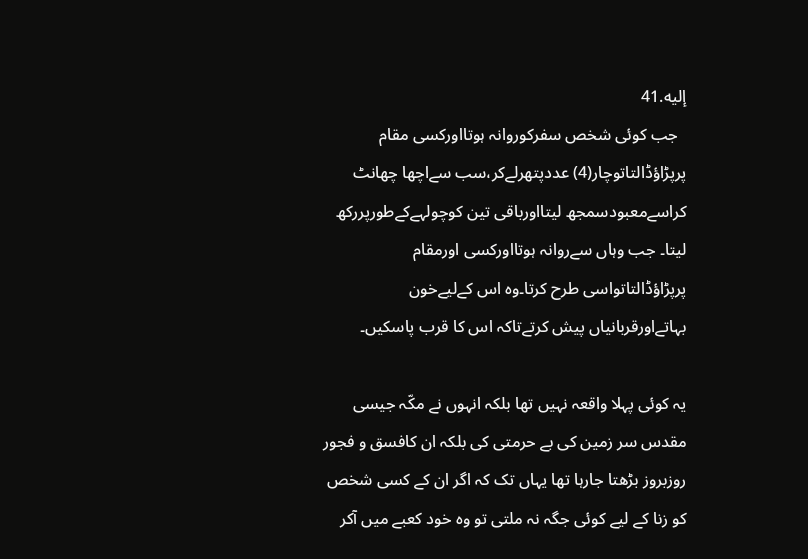إليه.41
  جب کوئی شخص سفرکوروانہ ہوتااورکسی مقام پرپڑاؤڈالتاتوچار(4) عددپتھرلےکر،سب سےاچھا چھانٹ کراسےمعبودسمجھ لیتااورباقی تین کوچولہےکےطورپررکھ لیتا۔ جب وہاں سےروانہ ہوتااورکسی اورمقام پرپڑاؤڈالتاتواسی طرح کرتا۔وہ اس کےلیےخون بہاتےاورقربانیاں پیش کرتےتاکہ اس کا قرب پاسکیں۔

یہ کوئی پہلا واقعہ نہیں تھا بلکہ انہوں نے مکّہ جیسی مقدس سر زمین کی بے حرمتی کی بلکہ ان کافسق و فجور روزبروز بڑھتا جارہا تھا یہاں تک کہ اگر ان کے کسی شخص کو زنا کے لیے کوئی جگہ نہ ملتی تو وہ خود کعبے میں آکر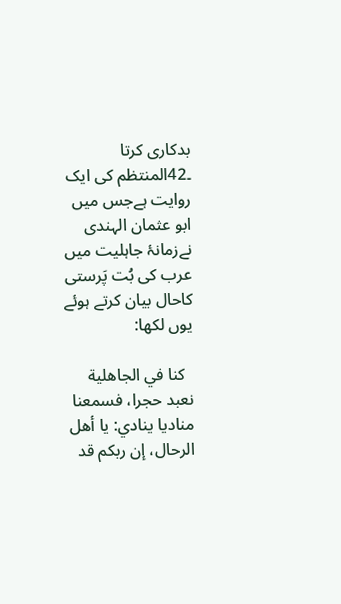بدکاری کرتا ۔42المنتظم کی ایک روایت ہےجس میں ابو عثمان الہندی نےزمانۂ جاہلیت میں عرب کی بُت پَرستی کاحال بیان کرتے ہوئے یوں لکھا:

  كنا في الجاهلیة نعبد حجرا، فسمعنا مناديا ينادي: يا أهل الرحال، إن ربكم قد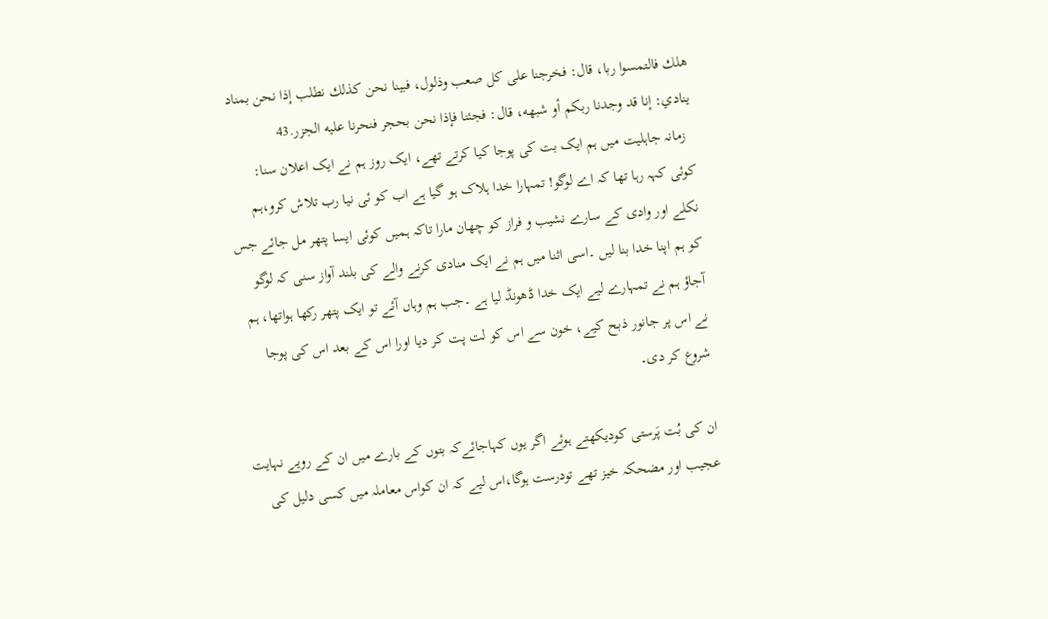هلك فالتمسوا ربا، قال: فخرجنا على كل صعب وذلول، فبينا نحن كذلك نطلب إذا نحن بمناد ينادي: إنا قد وجدنا ربكم أو شبهه، قال: فجئنا فإذا نحن بحجر فنحرنا عليه الجزر.43
  زمانہ جاہلیت میں ہم ایک بت کی پوجا کیا کرتے تھے، ایک روز ہم نے ایک اعلان سنا: کوئی کہہ رہا تھا کہ اے لوگو! تمہارا خدا ہلاک ہو گیا ہے اب کو ئی نیا رب تلاش کرو،ہم نکلے اور وادی کے سارے نشیب و فراز کو چھان مارا تاکہ ہمیں کوئی ایسا پتھر مل جائے جس کو ہم اپنا خدا بنا لیں ۔اسی اثنا میں ہم نے ایک منادی کرنے والے کی بلند آواز سنی کہ لوگو آجاؤ ہم نے تمہارے لیے ایک خدا ڈھونڈ لیا ہے ۔جب ہم وہاں آئے تو ایک پتھر رکھا ہواتھا، ہم نے اس پر جانور ذبح کیے، خون سے اس کو لت پت کر دیا اورا اس کے بعد اس کی پوجا شروع کر دی۔

ان کی بُت پَرستی کودیکھتے ہوئے اگر یوں کہاجائےکہ بتوں کے بارے میں ان کے رویے نہایت عجیب اور مضحکہ خیز تھے تودرست ہوگا،اس لیے کہ ان کواس معاملہ میں کسی دلیل کی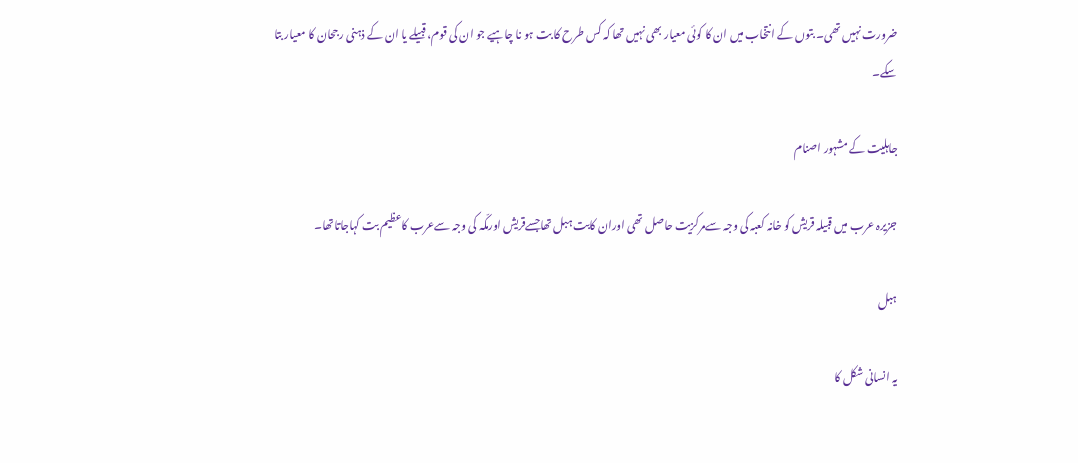ضرورت نہیں تھی۔ بتوں کے انتخاب میں ان کا کوئی معیار بھی نہیں تھا کہ کس طرح کا بت ہو نا چاہیے جو ان کی قوم، قبیلے یا ان کے ذہنی رجحان کا معیار بتا سکے۔

جاہلیت کے مشہور اصنام

جزیرہ عرب میں قبیلہ قریش کو خانہ کعبہ کی وجہ سےمرکزیت حاصل تھی اوران کابت ہبل تھاجسےقریش اورمکّہ کی وجہ سےعرب کاعظیم بت کہاجاتاتھا۔

ہبل

یہ انسانی شکل کا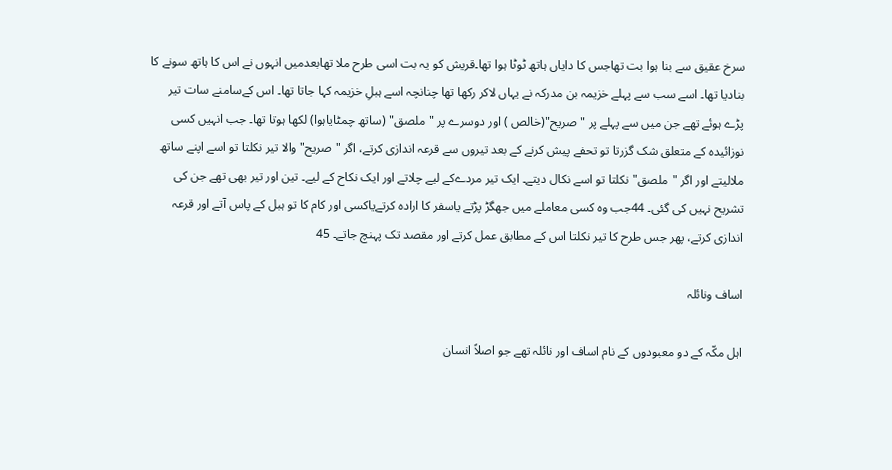سرخ عقیق سے بنا ہوا بت تھاجس کا دایاں ہاتھ ٹوٹا ہوا تھا۔قریش کو یہ بت اسی طرح ملا تھابعدمیں انہوں نے اس کا ہاتھ سونے کا بنادیا تھا۔ اسے سب سے پہلے خزیمہ بن مدرکہ نے یہاں لاکر رکھا تھا چنانچہ اسے ہبلِ خزیمہ کہا جاتا تھا۔ اس کےسامنے سات تیر پڑے ہوئے تھے جن میں سے پہلے پر "صریح"(خالص ) اور دوسرے پر "ملصق" (ساتھ چمٹایاہوا) لکھا ہوتا تھا۔ جب انہیں کسی نوزائیدہ کے متعلق شک گزرتا تو تحفے پیش کرنے کے بعد تیروں سے قرعہ اندازی کرتے، اگر "صریح" والا تیر نکلتا تو اسے اپنے ساتھ ملالیتے اور اگر "ملصق" نکلتا تو اسے نکال دیتے۔ ایک تیر مردےکے لیے چلاتے اور ایک نکاح کے لیے۔ تین اور تیر بھی تھے جن کی تشریح نہیں کی گئی۔ 44جب وہ کسی معاملے میں جھگڑ پڑتے یاسفر کا ارادہ کرتےیاکسی اور کام کا تو ہبل کے پاس آتے اور قرعہ اندازی کرتے، پھر جس طرح کا تیر نکلتا اس کے مطابق عمل کرتے اور مقصد تک پہنچ جاتے۔ 45

اساف ونائلہ

اہل مکّہ کے دو معبودوں کے نام اساف اور نائلہ تھے جو اصلاً انسان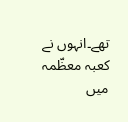تھے۔انہوں نے کعبہ معظّمہ میں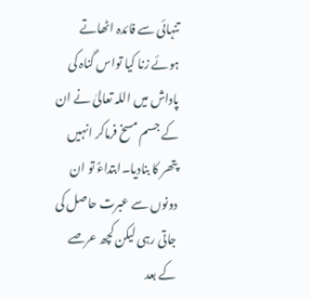تنہائی سے فائدہ اٹھاتے ہوئے زنا کیا تواس گناہ کی پاداش میں اللہ تعالیٰ نے ان کے جسم مسخ فرماکر انہیں پتھر کا بنادیا۔ابتداءً تو ان دونوں سے عبرت حاصل کی جاتی رہی لیکن کچھ عرصے کے بعد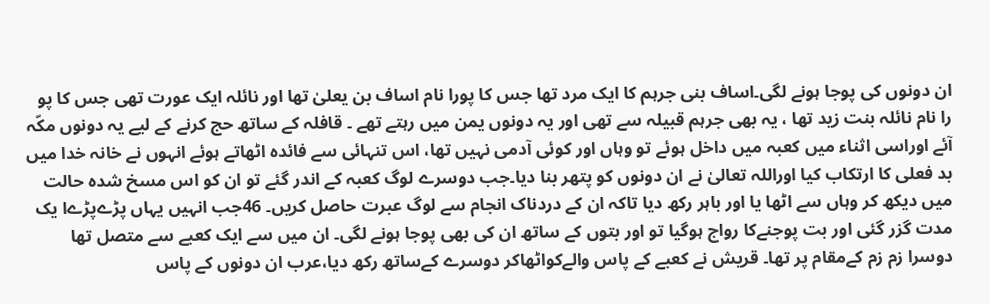ان دونوں کی پوجا ہونے لگی۔اساف بنی جرہم کا ایک مرد تھا جس کا پورا نام اساف بن یعلیٰ تھا اور نائلہ ایک عورت تھی جس کا پو را نام نائلہ بنت زید تھا ، یہ بھی جرہم قبیلہ سے تھی اور یہ دونوں یمن میں رہتے تھے ۔ قافلہ کے ساتھ حج کرنے کے لیے یہ دونوں مکّہ آئے اوراسی اثناء میں کعبہ میں داخل ہوئے تو وہاں اور کوئی آدمی نہیں تھا، اس تنہائی سے فائدہ اٹھاتے ہوئے انہوں نے خانہ خدا میں بد فعلی کا ارتکاب کیا اوراللہ تعالیٰ نے ان دونوں کو پتھر بنا دیا۔جب دوسرے لوگ کعبہ کے اندر گئے تو ان کو اس مسخ شدہ حالت میں دیکھ کر وہاں سے اٹھا یا اور باہر رکھ دیا تاکہ ان کے دردناک انجام سے لوگ عبرت حاصل کریں۔ 46جب انہیں یہاں پڑےپڑےا یک مدت گزر گئی اور بت پوجنےکا رواج ہوگیا تو اور بتوں کے ساتھ ان کی بھی پوجا ہونے لگی۔ ان میں سے ایک کعبے سے متصل تھا دوسرا زم زم کےمقام پر تھا۔ قریش نے کعبے کے پاس والےکواٹھاکر دوسرے کےساتھ رکھ دیا،عرب ان دونوں کے پاس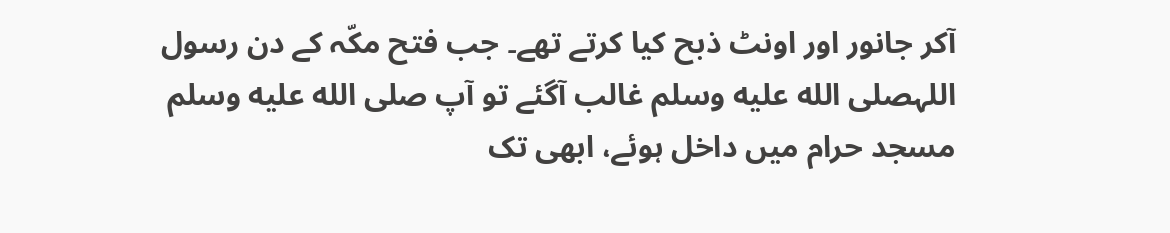آکر جانور اور اونٹ ذبح کیا کرتے تھے۔ جب فتح مکّہ کے دن رسول اللہصلى الله عليه وسلم غالب آگئے تو آپ صلى الله عليه وسلم مسجد حرام میں داخل ہوئے، ابھی تک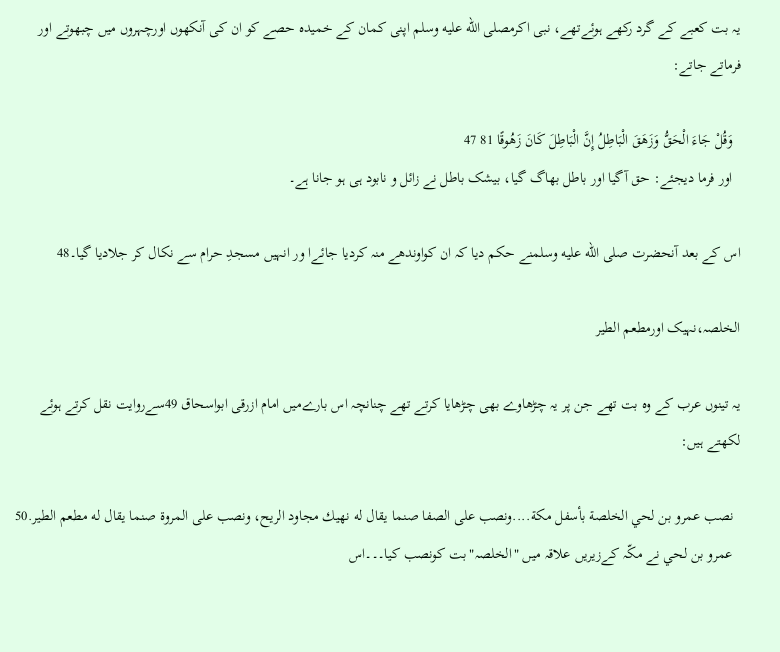یہ بت کعبے کے گرد رکھے ہوئےتھے، نبی اکرمصلى الله عليه وسلم اپنی کمان کے خمیدہ حصے کو ان کی آنکھوں اورچہروں میں چبھوتے اور فرماتے جاتے:

  وَقُلْ جَاءَ الْحَقُّ وَزَهَقَ الْبَاطِلُ إِنَّ الْبَاطِلَ كَانَ زَهُوقًا 81 47
  اور فرما دیجئے: حق آگیا اور باطل بھاگ گیا، بیشک باطل نے زائل و نابود ہی ہو جانا ہے۔

اس کے بعد آنحضرت صلى الله عليه وسلمنے حکم دیا کہ ان کواوندھے منہ کردیا جائےا ور انہیں مسجدِ حرام سے نکال کر جلادیا گیا۔48

الخلصہ،نہیک اورمطعم الطیر

یہ تینوں عرب کے وہ بت تھے جن پر یہ چڑھاوے بھی چڑھایا کرتے تھے چنانچہ اس بارےمیں امام ازرقی ابواسحاق 49سےروایت نقل کرتے ہوئے لکھتے ہیں:

  نصب عمرو بن لحي الخلصة بأسفل مكة....ونصب على الصفا صنما يقال له نهيك مجاود الريح، ونصب على المروة صنما يقال له مطعم الطير.50
  عمرو بن لحي نے مکّہ کےزیریں علاقہ میں "الخلصہ"بت کونصب کیا۔۔۔اس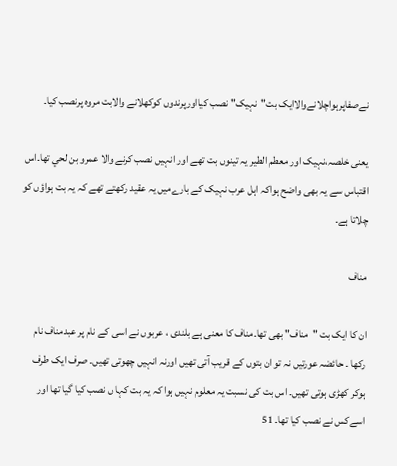نےصفاپرہواچلانےوالاایک بت"نہیک" نصب کیااورپرندوں کوکھلانے والابت مروہ پرنصب کیا۔

یعنی خلصہ،نہیک اور معطم الطیر یہ تینوں بت تھے اور انہیں نصب کرنے والا عمرو بن لحي تھا۔اس اقتباس سے یہ بھی واضح ہواکہ اہل عرب نہیک کے بارےمیں یہ عقید رکھتے تھے کہ یہ بت ہواؤں کو چلاتا ہے۔

مناف

ان کا ایک بت "مناف" بھی تھا۔مناف کا معنی ہے بلندی ، عربوں نے اسی کے نام پر عبدمناف نام رکھا ۔ حائضہ عورتیں نہ تو ان بتوں کے قریب آتی تھیں اورنہ انہیں چھوتی تھیں۔ صرف ایک طرف ہوکر کھڑی ہوتی تھیں۔ اس بت کی نسبت یہ معلوم نہیں ہوا کہ یہ بت کہا ں نصب کیا گیا تھا اور اسےکس نے نصب کیا تھا۔ 51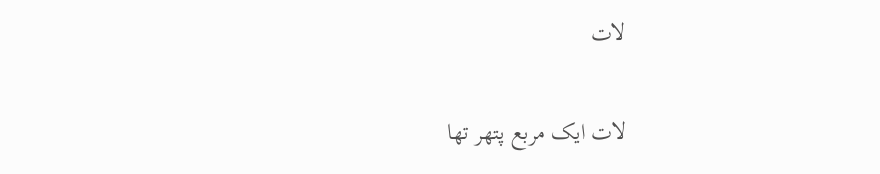لات

لات ایک مربع پتھر تھا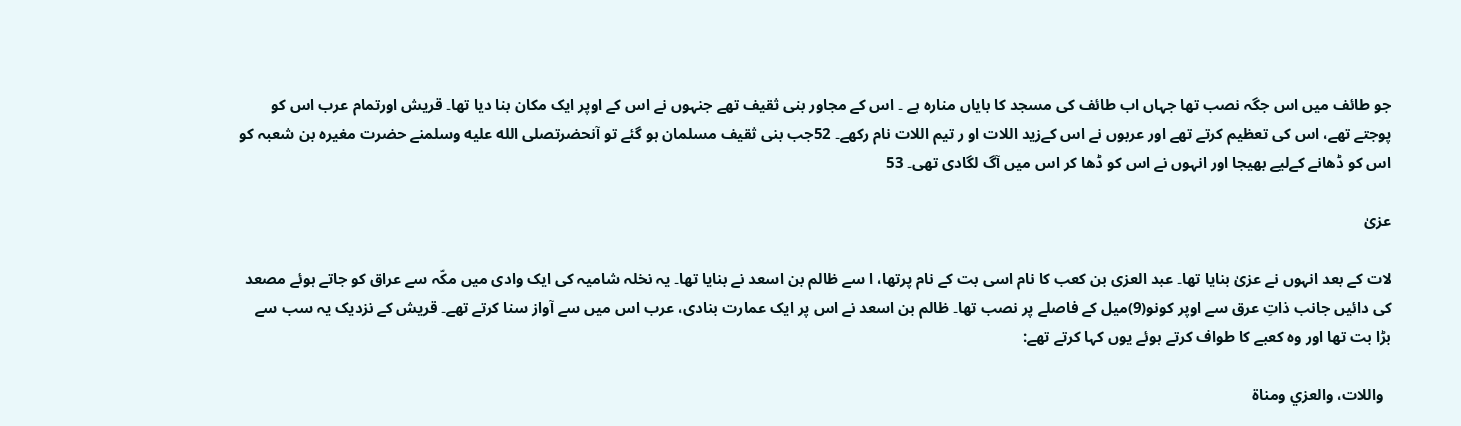جو طائف میں اس جگہ نصب تھا جہاں اب طائف کی مسجد کا بایاں منارہ ہے ۔ اس کے مجاور بنی ثقیف تھے جنہوں نے اس کے اوپر ایک مکان بنا دیا تھا۔ قریش اورتمام عرب اس کو پوجتے تھے، اس کی تعظیم کرتے تھے اور عربوں نے اس کےزید اللات او ر تیم اللات نام رکھے۔ 52جب بنی ثقیف مسلمان ہو گئے تو آنحضرتصلى الله عليه وسلمنے حضرت مغیرہ بن شعبہ کو اس کو ڈھانے کےلیے بھیجا اور انہوں نے اس کو ڈھا کر اس میں آگ لگادی تھی۔ 53

عزیٰ

لات کے بعد انہوں نے عزیٰ بنایا تھا۔ عبد العزی بن کعب کا نام اسی بت کے نام پرتھا، ا سے ظالم بن اسعد نے بنایا تھا۔ یہ نخلہ شامیہ کی ایک وادی میں مکّہ سے عراق کو جاتے ہوئے مصعد کی دائیں جانب ذاتِ عرق سے اوپر کونو(9)میل کے فاصلے پر نصب تھا۔ ظالم بن اسعد نے اس پر ایک عمارت بنادی، عرب اس میں سے آواز سنا کرتے تھے۔ قریش کے نزدیک یہ سب سے بڑا بت تھا اور وہ کعبے کا طواف کرتے ہوئے یوں کہا کرتے تھے:

  واللات، والعزي ومناة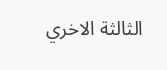الثالثة الاخري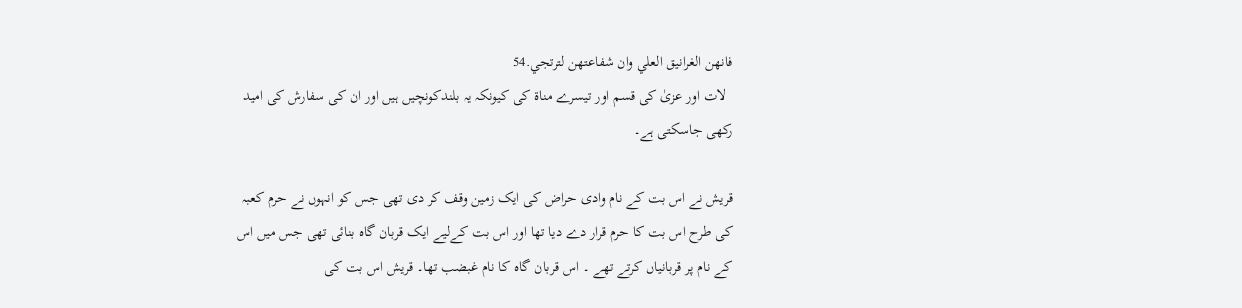فانهن الغرانيق العلي وان شفاعتهن لترتجي.54
  لات اور عزیٰ کی قسم اور تیسرے مناۃ کی کیونکہ یہ بلندکونچیں ہیں اور ان کی سفارش کی امید رکھی جاسکتی ہے۔

قریش نے اس بت کے نام وادی حراض کی ایک زمین وقف کر دی تھی جس کو انہوں نے حرم کعبہ کی طرح اس بت کا حرم قرار دے دیا تھا اور اس بت کےلیے ایک قربان گاہ بنائی تھی جس میں اس کے نام پر قربانیاں کرتے تھے ۔ اس قربان گاہ کا نام غبضب تھا۔ قریش اس بت کی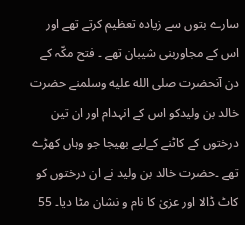سارے بتوں سے زیادہ تعظیم کرتے تھے اور اس کے مجاوربنی شیبان تھے ۔ فتح مکّہ کے دن آنحضرت صلى الله عليه وسلمنے حضرت خالد بن ولیدکو اس کے انہدام اور ان تین درختوں کے کاٹنے کےلیے بھیجا جو وہاں کھڑے تھے ۔حضرت خالد بن ولید نے ان درختوں کو کاٹ ڈالا اور عزیٰ کا نام و نشان مٹا دیا۔ 55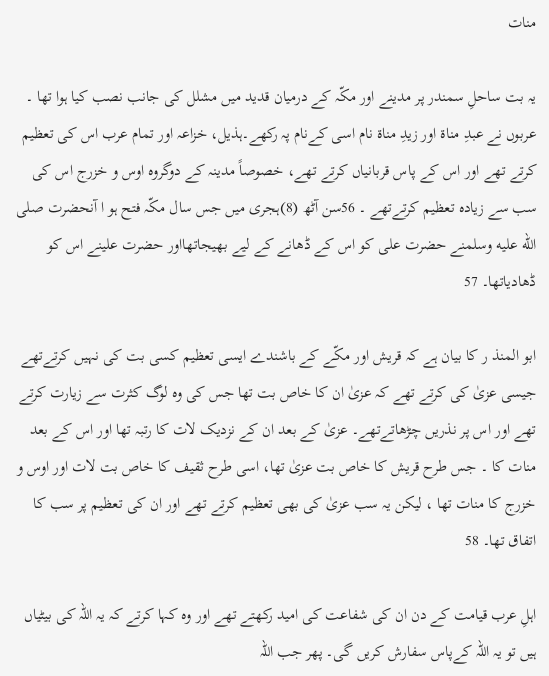منات

یہ بت ساحلِ سمندر پر مدینے اور مکّہ کے درمیان قدید میں مشلل کی جانب نصب کیا ہوا تھا ۔ عربوں نے عبدِ مناۃ اور زیدِ مناۃ نام اسی کےنام پہ رکھے۔ہذیل، خزاعہ اور تمام عرب اس کی تعظیم کرتے تھے اور اس کے پاس قربانیاں کرتے تھے، خصوصاً مدینہ کے دوگروہ اوس و خزرج اس کی سب سے زیادہ تعظیم کرتےتھے ۔ 56سن آٹھ (8)ہجری میں جس سال مکّہ فتح ہو ا آنحضرت صلى الله عليه وسلمنے حضرت علی کو اس کے ڈھانے کے لیے بھیجاتھااور حضرت علینے اس کو ڈھادیاتھا۔ 57

ابو المنذ ر کا بیان ہے کہ قریش اور مکّے کے باشندے ایسی تعظیم کسی بت کی نہیں کرتےتھے جیسی عزیٰ کی کرتے تھے کہ عزیٰ ان کا خاص بت تھا جس کی وہ لوگ کثرت سے زیارت کرتے تھے اور اس پر نذریں چڑھاتےتھے۔ عزیٰ کے بعد ان کے نزدیک لات کا رتبہ تھا اور اس کے بعد منات کا ۔ جس طرح قریش کا خاص بت عزیٰ تھا، اسی طرح ثقیف کا خاص بت لات اور اوس و خزرج کا منات تھا ، لیکن یہ سب عزیٰ کی بھی تعظیم کرتے تھے اور ان کی تعظیم پر سب کا اتفاق تھا۔ 58

اہلِ عرب قیامت کے دن ان کی شفاعت کی امید رکھتے تھے اور وہ کہا کرتے کہ یہ اللہ کی بیٹیاں ہیں تو یہ اللہ کےپاس سفارش کریں گی۔ پھر جب اللہ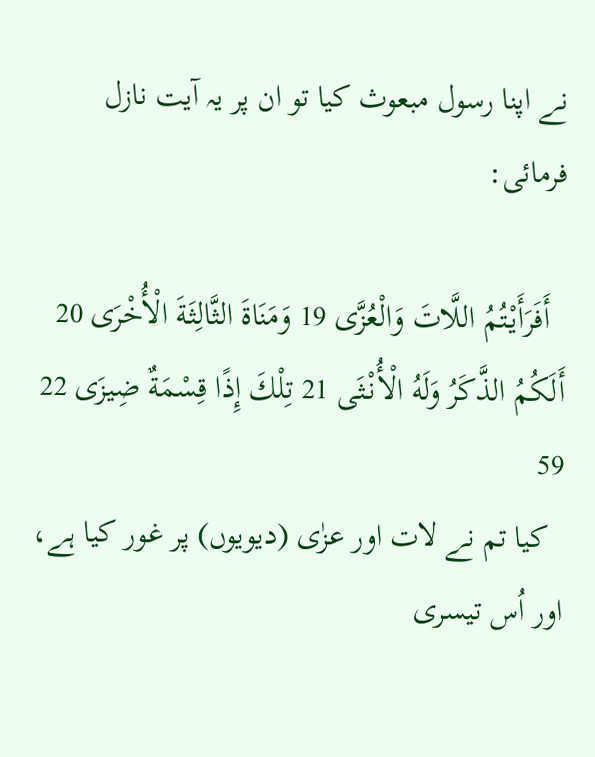نے اپنا رسول مبعوث کیا تو ان پر یہ آیت نازل فرمائی:

  أَفَرَأَيْتُمُ اللَّاتَ وَالْعُزَّى 19 وَمَنَاةَ الثَّالِثَةَ الْأُخْرَى 20 أَلَكُمُ الذَّكَرُ وَلَهُ الْأُنْثَى 21 تِلْكَ إِذًا قِسْمَةٌ ضِيزَى 22 59
  کیا تم نے لات اور عزٰی (دیویوں) پر غور کیا ہے، اور اُس تیسری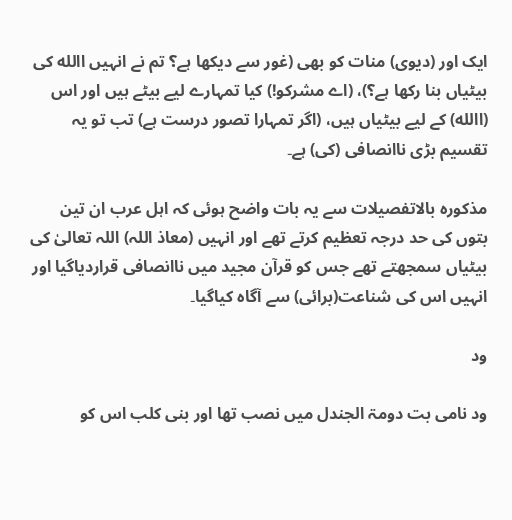ایک اور (دیوی) منات کو بھی (غور سے دیکھا ہے؟ تم نے انہیں االله کی بیٹیاں بنا رکھا ہے؟)، (اے مشرکو!) کیا تمہارے لیے بیٹے ہیں اور اس (االله) کے لیے بیٹیاں ہیں، (اگر تمہارا تصور درست ہے) تب تو یہ تقسیم بڑی ناانصافی (کی) ہے۔

مذکورہ بالاتفصیلات سے یہ بات واضح ہوئی کہ اہل عرب ان تین بتوں کی حد درجہ تعظیم کرتے تھے اور انہیں (معاذ اللہ) اللہ تعالیٰ کی بیٹیاں سمجھتے تھے جس کو قرآن مجید میں ناانصافی قراردیاگیا اور انہیں اس کی شناعت(برائی) سے آگاہ کیاگیا۔

ود

ود نامی بت دومۃ الجندل میں نصب تھا اور بنی کلب اس کو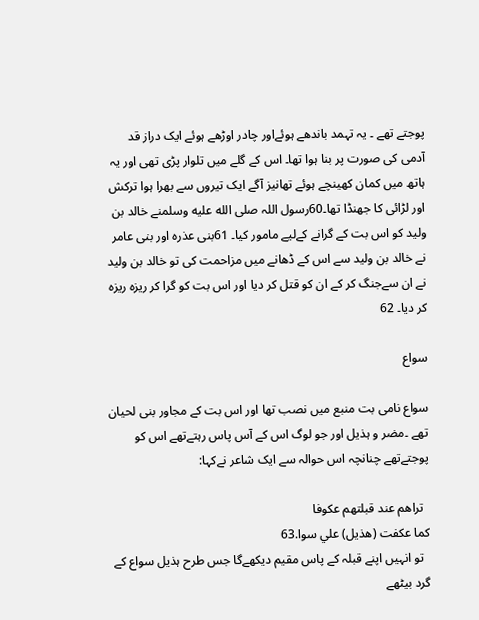پوجتے تھے ۔ یہ تہمد باندھے ہوئےاور چادر اوڑھے ہوئے ایک دراز قد آدمی کی صورت پر بنا ہوا تھا۔ اس کے گلے میں تلوار پڑی تھی اور یہ ہاتھ میں کمان کھینچے ہوئے تھانیز آگے ایک تیروں سے بھرا ہوا ترکش اور لڑائی کا جھنڈا تھا۔60رسول اللہ صلى الله عليه وسلمنے خالد بن ولید کو اس بت کے گرانے کےلیے مامور کیا۔ 61بنی عذرہ اور بنی عامر نے خالد بن ولید سے اس کے ڈھانے میں مزاحمت کی تو خالد بن ولید نے ان سےجنگ کر کے ان کو قتل کر دیا اور اس بت کو گرا کر ریزہ ریزہ کر دیا۔ 62

سواع

سواع نامی بت منبع میں نصب تھا اور اس بت کے مجاور بنی لحیان تھے ۔مضر و ہذیل اور جو لوگ اس کے آس پاس رہتےتھے اس کو پوجتےتھے چنانچہ اس حوالہ سے ایک شاعر نےکہا:

  تراهم عند قبلتهم عكوفا
كما عكفت (هذيل) علي سوا.63
  تو انہیں اپنے قبلہ کے پاس مقیم دیکھےگا جس طرح ہذیل سواع کے گرد بیٹھے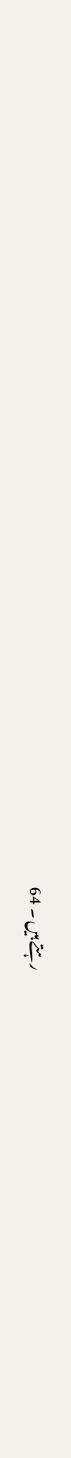رہتے ہیں ۔ 64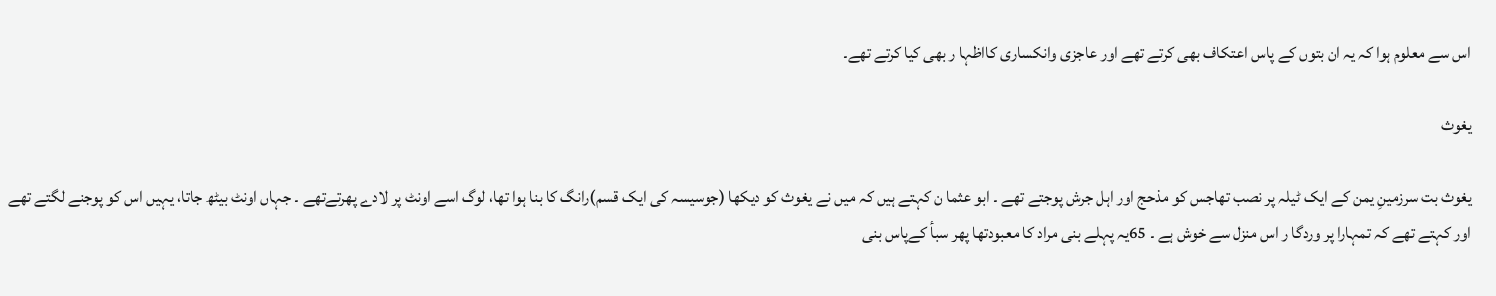اس سے معلوم ہوا کہ یہ ان بتوں کے پاس اعتکاف بھی کرتے تھے اور عاجزی وانکساری کااظہا ر بھی کیا کرتے تھے۔

یغوث

یغوث بت سرزمینِ یمن کے ایک ٹیلہ پر نصب تھاجس کو مذحج اور اہل جرش پوجتے تھے ۔ ابو عثما ن کہتے ہیں کہ میں نے یغوث کو دیکھا (جوسیسہ کی ایک قسم)رانگ کا بنا ہوا تھا، لوگ اسے اونٹ پر لادے پھرتےتھے ۔ جہاں اونٹ بیٹھ جاتا، یہیں اس کو پوجنے لگتے تھے اور کہتے تھے کہ تمہارا پر وردگا ر اس منزل سے خوش ہے ۔ 65یہ پہلے بنی مراد کا معبودتھا پھر سبأ کےپاس بنی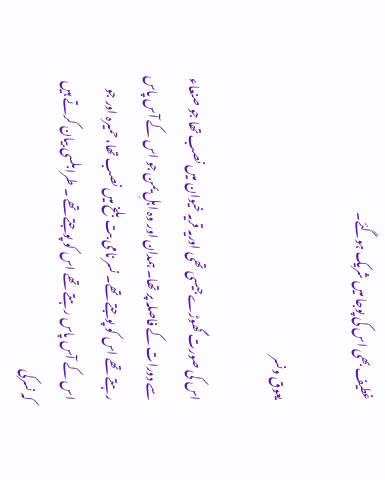غطیف بھی اس کی پوجا میں شریک ہوگئے۔

یعوق ونسر

اس کی صورت گھوڑےجیسی تھی اوریہ قریہ خیوان میں نصب تھا جو صنعاء سے دورات کے فاصلہ پر تھا۔ ہمدان اور وہ اہلِ یمن جو اس کے آس پاس رہتے تھے اس کو پوجتے تھے۔ نسر نامی بت بلخ میں نصب تھا، حمیرہ اور جو اس کے آس پاس رہتے تھے اس کو پوجتے تھے ۔ طرابلسی بیان کرتے ہیں کہ نسرکی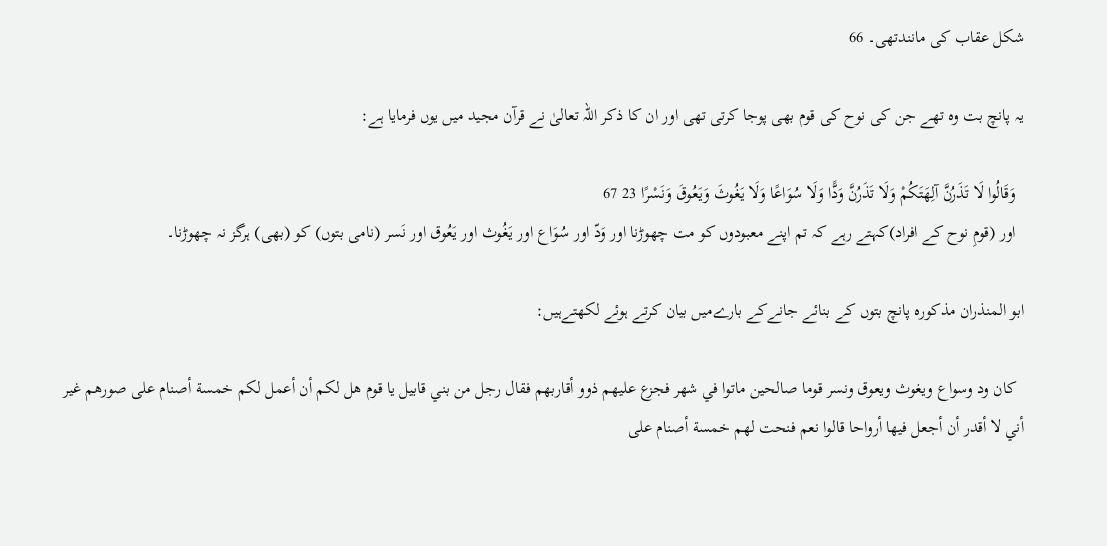شکل عقاب کی مانندتھی۔ 66

یہ پانچ بت وہ تھے جن کی نوح کی قوم بھی پوجا کرتی تھی اور ان کا ذکر اللہ تعالیٰ نے قرآن مجید میں یوں فرمایا ہے:

  وَقَالُوا لَا تَذَرُنَّ آلِهَتَكُمْ وَلَا تَذَرُنَّ وَدًّا وَلَا سُوَاعًا وَلَا يَغُوثَ وَيَعُوقَ وَنَسْرًا 23 67
  اور (قومِ نوح کے افراد)کہتے رہے کہ تم اپنے معبودوں کو مت چھوڑنا اور وَدّ اور سُوَاع اور یَغُوث اور یَعُوق اور نَسر (نامی بتوں) کو (بھی) ہرگز نہ چھوڑنا۔

ابو المنذران مذکورہ پانچ بتوں کے بنائے جانےکے بارےمیں بیان کرتے ہوئے لکھتےہیں:

  كان ود وسواع ويغوث ويعوق ونسر قوما صالحين ماتوا في شهر فجزع عليهم ذوو أقاربهم فقال رجل من بني قابيل يا قوم هل لكم أن أعمل لكم خمسة أصنام على صورهم غير أني لا أقدر أن أجعل فيها أرواحا قالوا نعم فنحت لهم خمسة أصنام على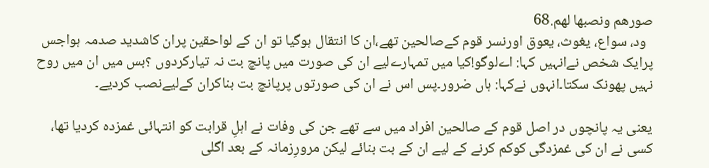صورهم ونصبها لهم.68
  ود، سواع، یغوث، یعوق اورنسر قوم کےصالحین تھے،ان کا انتقال ہوگیا تو ان کے لواحقین پران کاشدید صدمہ ہواجس پرایک شخص نےانہیں کہا: اےلوگو!کیا میں تمہارےلیے ان کی صورت میں پانچ بت نہ تیارکردوں ؟بس میں ان میں روح نہیں پھونک سکتا۔انہوں نےکہا: ہاں ضرور۔پس اس نے ان کی صورتوں پرپانچ بت بناکران کےلیےنصب کردیے۔

یعنی یہ پانچوں در اصل قوم کے صالحین افراد میں سے تھے جن کی وفات نے اہلِ قرابت کو انتہائی غمزدہ کردیا تھا، کسی نے ان کی غمزدگی کوکم کرنے کے لیے ان کے بت بنائے لیکن مرورِزمانہ کے بعد اگلی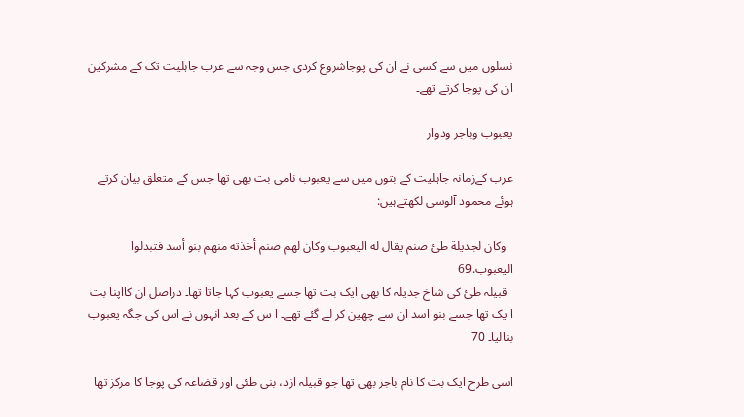نسلوں میں سے کسی نے ان کی پوجاشروع کردی جس وجہ سے عرب جاہلیت تک کے مشرکین ان کی پوجا کرتے تھے۔

یعبوب وباجر ودوار

عرب کےزمانہ جاہلیت کے بتوں میں سے یعبوب نامی بت بھی تھا جس کے متعلق بیان کرتے ہوئے محمود آلوسی لکھتےہیں:

  وكان لجدیلة طئ صنم يقال له اليعبوب وكان لهم صنم أخذته منهم بنو أسد فتبدلوا اليعبوب.69
  قبیلہ طئ کی شاخ جدیلہ کا بھی ایک بت تھا جسے یعبوب کہا جاتا تھا۔ دراصل ان کااپنا بت ا یک تھا جسے بنو اسد ان سے چھین کر لے گئے تھے۔ ا س کے بعد انہوں نے اس کی جگہ یعبوب بنالیا۔ 70

اسی طرح ایک بت کا نام باجر بھی تھا جو قبیلہ ازد، بنی طئی اور قضاعہ کی پوجا کا مرکز تھا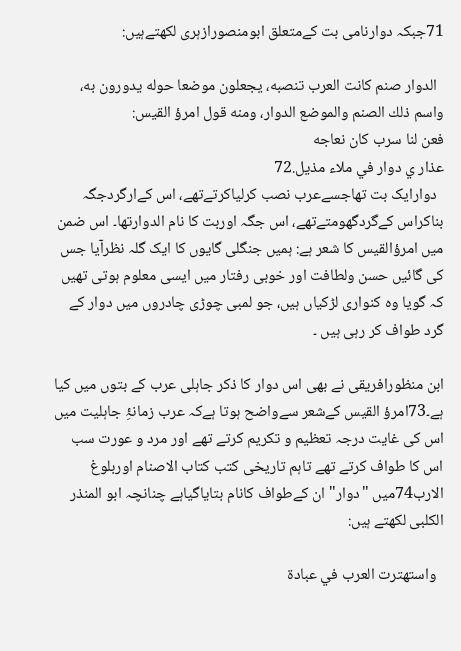71جبکہ دوارنامی بت کےمتعلق ابومنصورازہری لکھتےہیں:

  الدوار صنم كانت العرب تنصبه، يجعلون موضعا حوله يدورون به، واسم ذلك الصنم والموضع الدوار، ومنه قول امرؤ القيس:
فعن لنا سرب كان نعاجه
عذار ي دوار في ملاء مذیل.72
  دوارایک بت تھاجسےعرب نصب کرلیاکرتےتھے، اس کےارگردجگہ بناکراس کےگردگھومتےتھے، اس جگہ اوربت کا نام الدوارتھا۔ اس ضمن میں امرؤالقیس کا شعر ہے: ہمیں جنگلی گایوں کا ایک گلہ نظرآیا جس کی گائیں حسن ولطافت اور خوبی رفتار میں ایسی معلوم ہوتی تھیں کہ گویا وہ کنواری لڑکیاں ہیں، جو لمبی چوڑی چادروں میں دوار کے گرد طواف کر رہی ہیں ۔

ابن منظورافریقی نے بھی اس دوار کا ذکر جاہلی عرب کے بتوں میں کیا ہے۔73امرؤ القیس کےشعر سےواضح ہوتا ہےکہ عرب زمانۂِ جاہلیت میں اس کی غایت درجہ تعظیم و تکریم کرتے تھے اور مرد و عورت سب اس کا طواف کرتے تھے تاہم تاریخی کتب کتاب الاصنام اوربلوغ الارب74میں "دوار" ان کےطواف کانام بتایاگیاہے چنانچہ ابو المنذر الکلبی لکھتے ہیں:

  واستهترت العرب في عبادة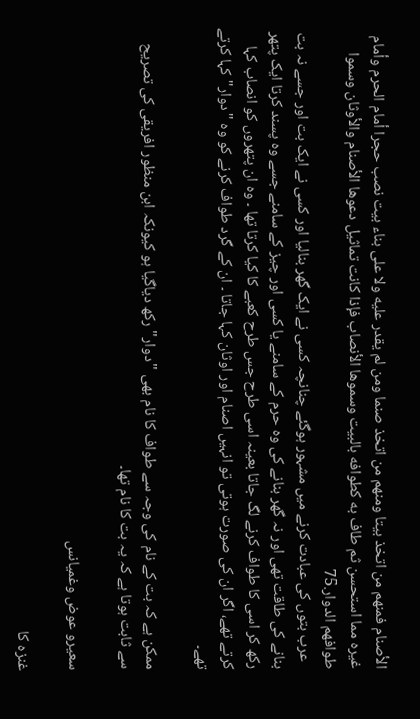الأصنام فمنهم من اتخذ بيتا ومنهم من اتخذ صنما ومن لم يقدر عليه ولا على بناء بيت نصب حجرا أمام الحرم وأمام غيره مما استحسن ثم طاف به كطوافه بالبيت وسموها الأنصاب فإذا كانت تماثيل دعوها الأصنام والأوثان وسموا طوافهم الدوار.75
  عرب بتوں کی عبادت کرنے میں مشہور ہوگئے چنانچہ کسی نے ایک گھر بنالیا اور کسی نے ایک بت اور جسے نہ بت بنانے کی طاقت تھی اور نہ گھر بنانے کی وہ حرم کے سامنے یا کسی اور چیز کے سامنے جسے وہ پسند کرتا ایک پتھر رکھ کر اسی کا طواف کرنے لگ جاتا بعینہ اسی طرح جس طرح کعبے کا کیا کرتا تھا ۔ وہ ان پتھروں کو انصاب کہا کرتے تھے، اگر ان کی صورت ہوتی تو انہیں اصنام اور اوثان کہا جاتا ۔ ان کے گرد طواف کرنے کو وہ "دوار" کہا کرتے تھے۔

ممکن ہے کہ بت کے نام کی وجہ سے طواف کا نام بھی "دوار" رکھ دیاگیا ہو کیونکہ ابن منظور افریقی کی تصریح سے ثابت ہوتا ہے کہ یہ بت کا نام تھا۔

سعیرو عوض وغمیانس

غنزہ کا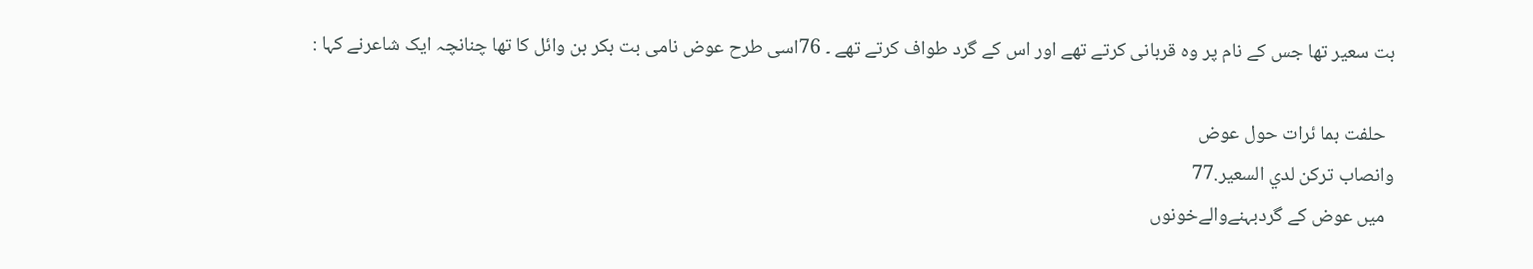بت سعیر تھا جس کے نام پر وہ قربانی کرتے تھے اور اس کے گرد طواف کرتے تھے ۔ 76اسی طرح عوض نامی بت بکر بن وائل کا تھا چنانچہ ایک شاعرنے کہا :

  حلفت بما ئرات حول عوض
وانصاب تركن لدي السعير.77
  میں عوض کے گردبہنےوالےخونوں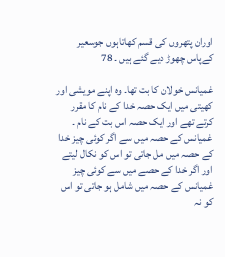اوران پتھروں کی قسم کھاتاہوں جوسعیر کےپاس چھوڑ دیے گئے ہیں ۔ 78

غمیانس خولان کا بت تھا۔ وہ اپنے مویشی اور کھیتی میں ایک حصہ خدا کے نام کا مقرر کرتے تھے اور ایک حصہ اس بت کے نام ۔ غمیانس کے حصہ میں سے اگر کوئی چیز خدا کے حصہ میں مل جاتی تو اس کو نکال لیتے اور اگر خدا کے حصے میں سے کوئی چیز غمیانس کے حصہ میں شامل ہو جاتی تو اس کو نہ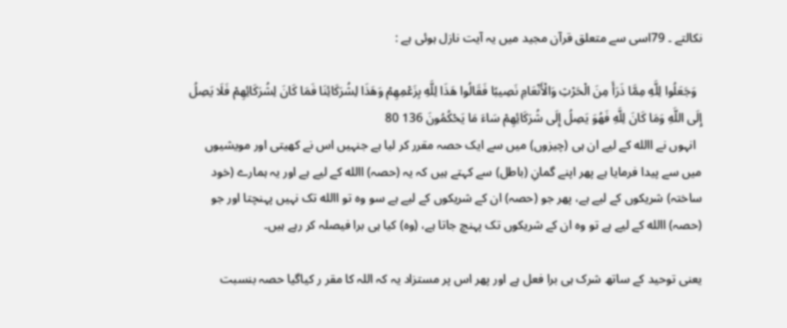نکالتے ۔ 79اسی سے متعلق قرآن مجید میں یہ آیت نازل ہوئی ہے :

  وَجَعَلُوا لِلَّهِ مِمَّا ذَرَأَ مِنَ الْحَرْثِ وَالْأَنْعَامِ نَصِيبًا فَقَالُوا هَذَا لِلَّهِ بِزَعْمِهِمْ وَهَذَا لِشُرَكَائِنَا فَمَا كَانَ لِشُرَكَائِهِمْ فَلَا يَصِلُ إِلَى اللَّهِ وَمَا كَانَ لِلَّهِ فَهُوَ يَصِلُ إِلَى شُرَكَائِهِمْ سَاءَ مَا يَحْكُمُونَ 136 80
  انہوں نے االله کے لیے ان ہی (چیزوں) میں سے ایک حصہ مقرر کر لیا ہے جنہیں اس نے کھیتی اور مویشیوں میں سے پیدا فرمایا ہے پھر اپنے گمانِ (باطل) سے کہتے ہیں کہ یہ (حصہ) االله کے لیے ہے اور یہ ہمارے (خود ساختہ) شریکوں کے لیے ہے، پھر جو (حصہ) ان کے شریکوں کے لیے ہے سو وہ تو االله تک نہیں پہنچتا اور جو (حصہ) االله کے لیے ہے تو وہ ان کے شریکوں تک پہنچ جاتا ہے، (وہ) کیا ہی برا فیصلہ کر رہے ہیں۔

یعنی توحید کے ساتھ شرک ہی برا فعل ہے اور پھر اس پر مستزاد یہ کہ اللہ کا مقر ر کیاگیا حصہ بنسبت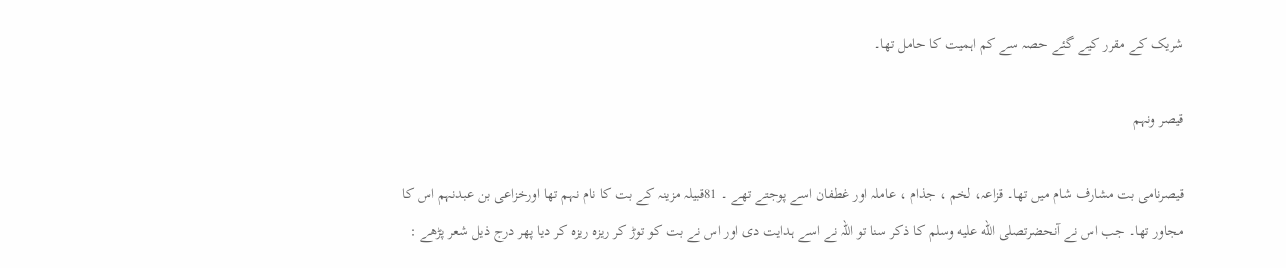شریک کے مقرر کیے گئے حصہ سے کم اہمیت کا حامل تھا۔

قیصر ونہم

قیصرنامی بت مشارف شام میں تھا۔ قزاعہ، لخم ، جذام ، عاملہ اور غطفان اسے پوجتے تھے ۔ 81قبیلہ مزینہ کے بت کا نام نہم تھا اورخزاعی بن عبدنہم اس کا مجاور تھا۔ جب اس نے آنحضرتصلى الله عليه وسلم کا ذکر سنا تو اللہ نے اسے ہدایت دی اور اس نے بت کو توڑ کر ریزہ ریزہ کر دیا پھر درج ذیل شعر پڑھے :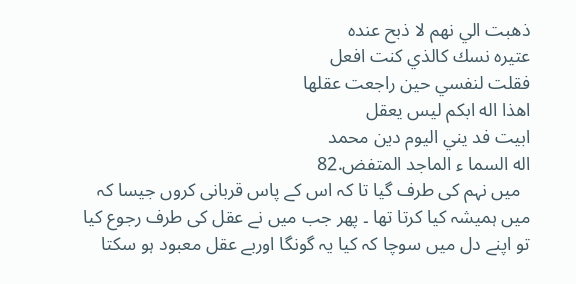ذهبت الي نهم لا ذبح عنده
عتيره نسك كالذي كنت افعل
فقلت لنفسي حين راجعت عقلها
اهذا اله ابكم ليس يعقل
ابيت فد يني اليوم دين محمد
اله السما ء الماجد المتفض.82
  میں نہم کی طرف گیا تا کہ اس کے پاس قربانی کروں جیسا کہ میں ہمیشہ کیا کرتا تھا ۔ پھر جب میں نے عقل کی طرف رجوع کیا تو اپنے دل میں سوچا کہ کیا یہ گونگا اوربے عقل معبود ہو سکتا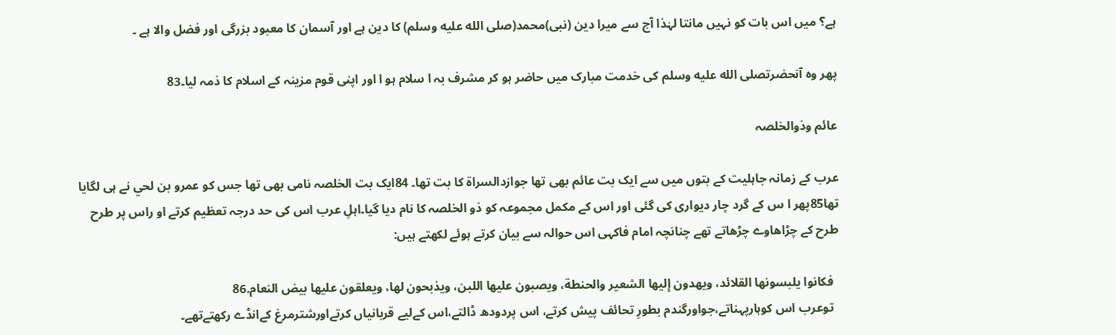ہے؟ میں اس بات کو نہیں مانتا لہٰذا آج سے میرا دین (نبی)محمد(صلى الله عليه وسلم) کا دین ہے اور آسمان کا معبود بزرگی اور فضل والا ہے ۔

پھر وہ آنحضرتصلى الله عليه وسلم کی خدمت مبارک میں حاضر ہو کر مشرف بہ ا سلام ہو ا اور اپنی قوم مزینہ کے اسلام کا ذمہ لیا۔83

عائم وذوالخلصہ

عرب کے زمانہ جاہلیت کے بتوں میں سے ایک بت عائم بھی تھا جوازدالسراۃ کا بت تھا۔ 84ایک بت الخلصہ نامی بھی تھا جس کو عمرو بن لحي نے ہی لگایا تھا85پھر ا س کے گرد چار دیواری کی گئی اور اس کے مکمل مجموعہ کو ذو الخلصہ کا نام دیا گیا۔اہلِ عرب اس کی حد درجہ تعظیم کرتے او راس پر طرح طرح کے چڑاھاوے چڑھاتے تھے چنانچہ امام فاکہی اس حوالہ سے بیان کرتے ہوئے لکھتے ہیں:

  فكانوا يلبسونها القلائد، ويهدون إليها الشعير والحنطة، ويصبون عليها اللبن، ويذبحون لها، ويعلقون عليها بيض النعام.86
  توعرب اس کوہارپہناتے،جواورگندم بطورِ تحائف پیش کرتے، اس پردودھ ڈالتے،اس کےلیے قربانیاں کرتےاورشترمرغ کےانڈے رکھتےتھے۔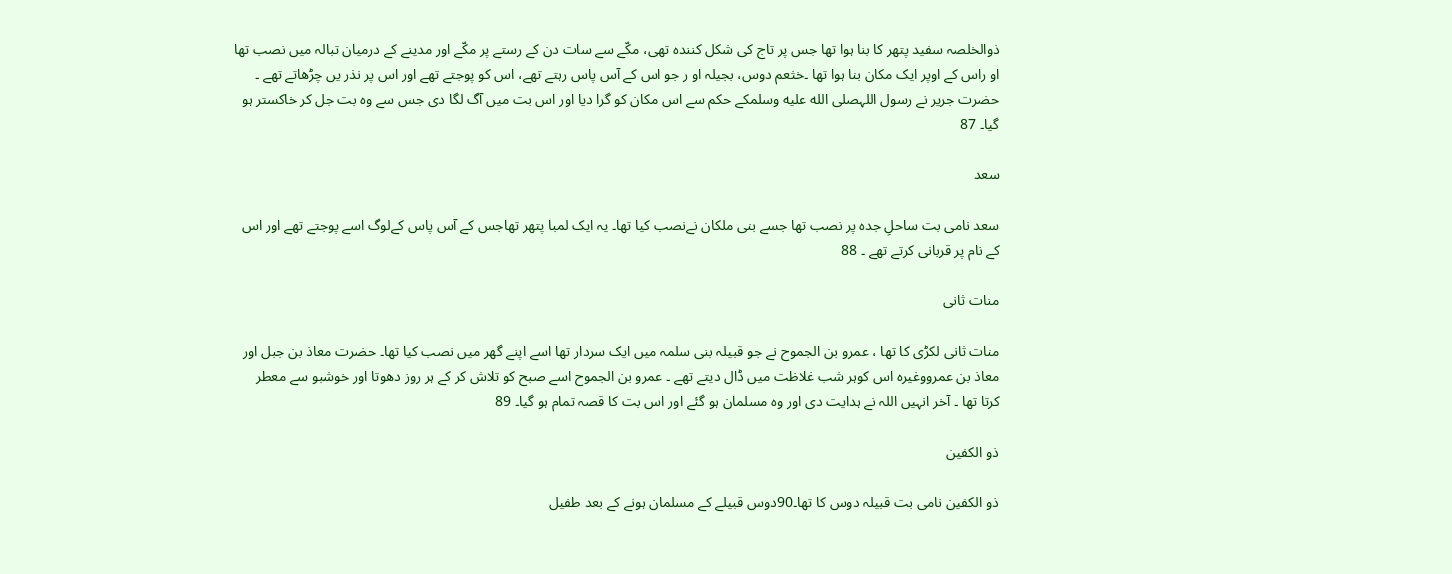ذوالخلصہ سفید پتھر کا بنا ہوا تھا جس پر تاج کی شکل کنندہ تھی، مکّے سے سات دن کے رستے پر مکّے اور مدینے کے درمیان تبالہ میں نصب تھا او راس کے اوپر ایک مکان بنا ہوا تھا ۔خثعم دوس، بجیلہ او ر جو اس کے آس پاس رہتے تھے، اس کو پوجتے تھے اور اس پر نذر یں چڑھاتے تھے ۔ حضرت جریر نے رسول اللہصلى الله عليه وسلمکے حکم سے اس مکان کو گرا دیا اور اس بت میں آگ لگا دی جس سے وہ بت جل کر خاکستر ہو گیا۔ 87

سعد

سعد نامی بت ساحلِ جدہ پر نصب تھا جسے بنی ملکان نےنصب کیا تھا۔ یہ ایک لمبا پتھر تھاجس کے آس پاس کےلوگ اسے پوجتے تھے اور اس کے نام پر قربانی کرتے تھے ۔ 88

منات ثانی

منات ثانی لکڑی کا تھا ، عمرو بن الجموح نے جو قبیلہ بنی سلمہ میں ایک سردار تھا اسے اپنے گھر میں نصب کیا تھا۔ حضرت معاذ بن جبل اور معاذ بن عمرووغیرہ اس کوہر شب غلاظت میں ڈال دیتے تھے ۔ عمرو بن الجموح اسے صبح کو تلاش کر کے ہر روز دھوتا اور خوشبو سے معطر کرتا تھا ۔ آخر انہیں اللہ نے ہدایت دی اور وہ مسلمان ہو گئے اور اس بت کا قصہ تمام ہو گیا۔ 89

ذو الکفین

ذو الکفین نامی بت قبیلہ دوس کا تھا۔90دوس قبیلے کے مسلمان ہونے کے بعد طفیل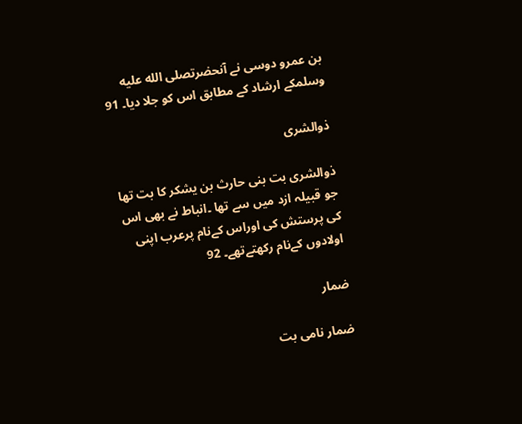بن عمرو دوسی نے آنحضرتصلى الله عليه وسلمکے ارشاد کے مطابق اس کو جلا دیا۔ 91

ذوالشری

ذوالشری بت بنی حارث بن يشکر کا بت تھا جو قبیلہ ازد میں سے تھا ۔انباط نے بھی اس کی پرستش کی اوراس کےنام پرعرب اپنی اولادوں کےنام رکھتےتھے۔ 92

ضمار

ضمار نامی بت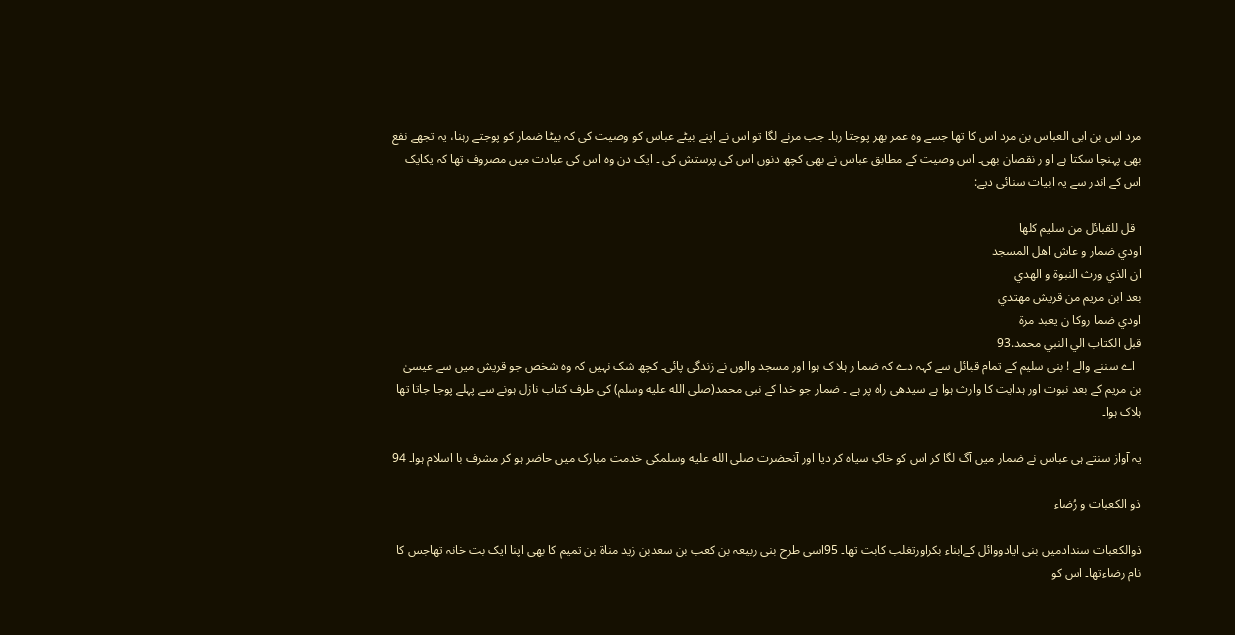مرد اس بن ابی العباس بن مرد اس کا تھا جسے وہ عمر بھر پوجتا رہا۔ جب مرنے لگا تو اس نے اپنے بیٹے عباس کو وصیت کی کہ بیٹا ضمار کو پوجتے رہنا، یہ تجھے نفع بھی پہنچا سکتا ہے او ر نقصان بھی۔ اس وصیت کے مطابق عباس نے بھی کچھ دنوں اس کی پرستش کی ۔ ایک دن وہ اس کی عبادت میں مصروف تھا کہ یکایک اس کے اندر سے یہ ابیات سنائی دیے:

  قل للقبائل من سليم كلها
اودي ضمار و عاش اهل المسجد
ان الذي ورث النبوة و الهدي
بعد ابن مريم من قريش مهتدي
اودي ضما روكا ن يعبد مرة
قبل الكتاب الي النبي محمد.93
  اے سننے والے ! بنی سلیم کے تمام قبائل سے کہہ دے کہ ضما ر ہلا ک ہوا اور مسجد والوں نے زندگی پائی۔ کچھ شک نہیں کہ وہ شخص جو قریش میں سے عیسیٰ بن مریم کے بعد نبوت اور ہدایت کا وارث ہوا ہے سیدھی راہ پر ہے ۔ ضمار جو خدا کے نبی محمد(صلى الله عليه وسلم) کی طرف کتاب نازل ہونے سے پہلے پوجا جاتا تھا ہلاک ہوا۔

یہ آواز سنتے ہی عباس نے ضمار میں آگ لگا کر اس کو خاکِ سیاہ کر دیا اور آنحضرت صلى الله عليه وسلمکی خدمت مبارک میں حاضر ہو کر مشرف با اسلام ہوا۔ 94

ذو الکعبات و رُضاء

ذوالکعبات سندادمیں بنی ایادووائل کےابناء بکراورتغلب کابت تھا۔ 95اسی طرح بنی ربیعہ بن کعب بن سعدبن زید مناۃ بن تمیم کا بھی اپنا ایک بت خانہ تھاجس کا نام رضاءتھا۔ اس کو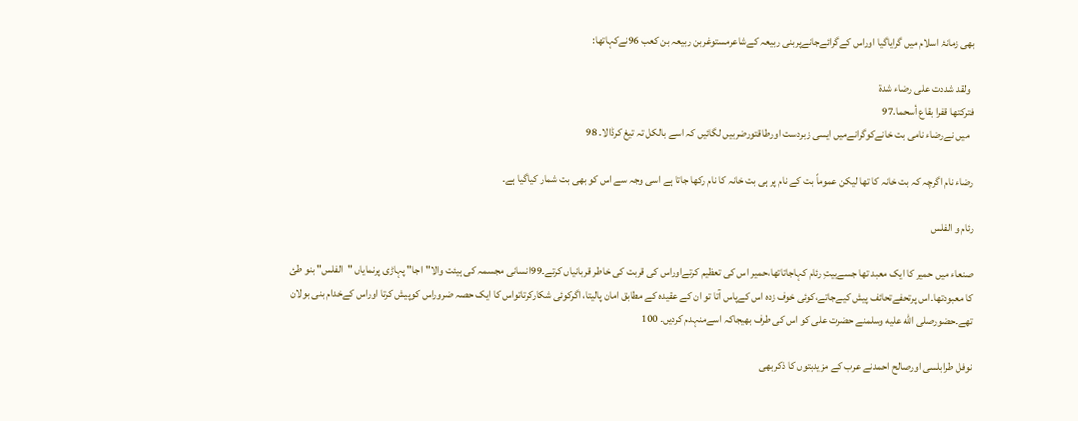بھی زمانۂ اسلام میں گرایاگیا اوراس کےگرائےجانےپربنی ربیعہ کےشاعرمستوغربن ربیعہ بن کعب 96نےکہاتھا:

  ولقد شددت على رضاء شدة
فتركتها قفرا بقاع أسحما.97
  میں نےرضاء نامی بت خانےکوگرانےمیں ایسی زبردست اورطاقتورضربیں لگائیں کہ اسے بالکل تہ تیغ کرڈالا۔ 98

رضاء نام اگرچہ کہ بت خانہ کا تھا لیکن عموماً بت کے نام پر ہی بت خانہ کا نام رکھا جاتا ہے اسی وجہ سے اس کو بھی بت شمار کیاگیا ہے۔

رئام و الفلس

صنعاء میں حمیر کا ایک معبد تھا جسےبیتِ رئام کہاجاتاتھا،حمیر اس کی تعظیم کرتےاوراس کی قربت کی خاطر قربانیاں کرتے۔99انسانی مجسمہ کی ہیئت والا"اجا" پہاڑی پرنمایاں "الفلس" بنو طئ کا معبودتھا۔اس پرتحفےتحائف پیش کیےجاتے،کوئی خوف زدہ اس کےپاس آتا تو ان کے عقیدہ کے مطابق امان پالیتا، اگرکوئی شکارکرتاتواس کا ایک حصہ ضروراس کوپیش کرتا اوراس کےخدام بنی بولان تھے۔حضورصلى الله عليه وسلمنے حضرت علی کو اس کی طرف بھیجاکہ اسےمنہدم کردیں۔ 100

نوفل طرابلسی اورصالح احمدنے عرب کے مزیدبتوں کا ذکربھی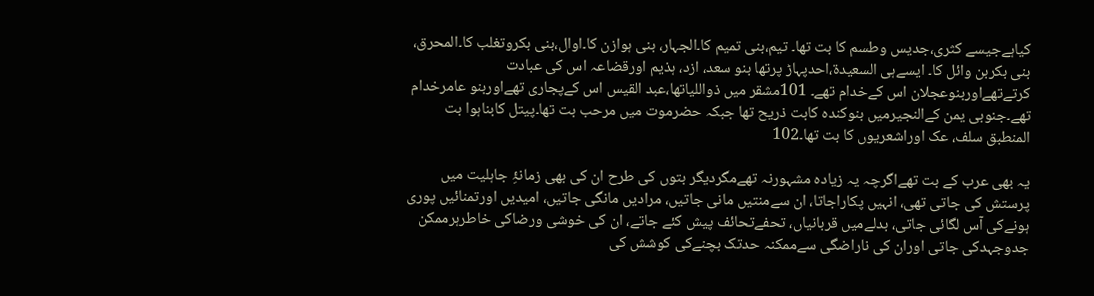کیاہےجیسے کثری،جدیس وطسم کا بت تھا۔ تیم،بنی تمیم کا۔الجہار، بنی ہوازن کا۔اوال،بنی بکروتغلب کا۔المحرق، بنی بکربن وائل کا۔ ایسےہی السعیدۃ،احدپہاڑ پرتھا بنو سعد، ازد، ہذیم اورقضاعہ اس کی عبادت کرتےتھےاوربنوعجلان اس کےخدام تھے۔ 101مشقر میں ذواللیاتھا،عبد القیس اس کےپجاری تھےاوربنو عامرخدام تھے۔جنوبی یمن کےالنجیرمیں بنوکندہ کابت ذریح تھا جبکہ حضرموت میں مرحب بت تھا۔پیتل کابناہوا بت المنطبق سلف، عک اوراشعریوں کا بت تھا۔102

یہ بھی عرب کے بت تھےاگرچہ یہ زیادہ مشہورنہ تھےمگردیگر بتوں کی طرح ان کی بھی زمانۂِ جاہلیت میں پرستش کی جاتی تھی، انہیں پکاراجاتا، ان سےمنتیں مانی جاتیں، مرادیں مانگی جاتیں، امیدیں اورتمنائیں پوری ہونےکی آس لگائی جاتی، بدلےمیں قربانیاں، تحفےتحائف پیش کئے جاتے، ان کی خوشی ورضاکی خاطرہرممکن جدوجہدکی جاتی اوران کی ناراضگی سےممکنہ حدتک بچنےکی کوشش کی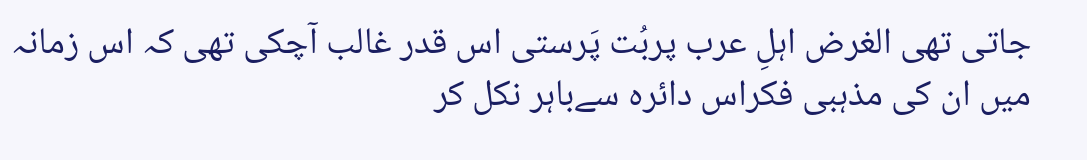جاتی تھی الغرض اہلِ عرب پربُت پَرستی اس قدر غالب آچکی تھی کہ اس زمانہ میں ان کی مذہبی فکراس دائرہ سےباہر نکل کر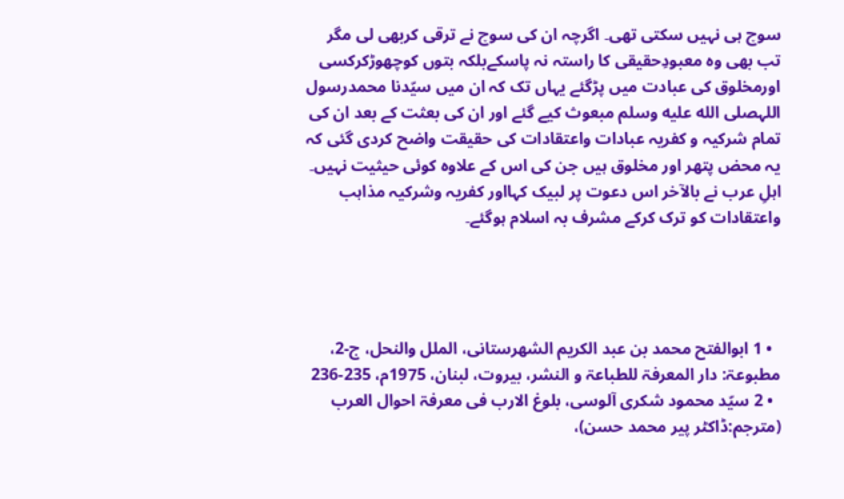سوچ ہی نہیں سکتی تھی۔ اگرچہ ان کی سوچ نے ترقی کربھی لی مگر تب بھی وہ معبودِحقیقی کا راستہ نہ پاسکےبلکہ بتوں کوچھوڑکرکسی اورمخلوق کی عبادت میں پڑگئے یہاں تک کہ ان میں سیّدنا محمدرسول اللہصلى الله عليه وسلم مبعوث کیے گئے اور ان کی بعثت کے بعد ان کی تمام شرکیہ و کفریہ عبادات واعتقادات کی حقیقت واضح کردی گئی کہ یہ محض پتھر اور مخلوق ہیں جن کی اس کے علاوہ کوئی حیثیت نہیں۔ اہلِ عرب نے بالآخر اس دعوت پر لبیک کہااور کفریہ وشرکیہ مذاہب واعتقادات کو ترک کرکے مشرف بہ اسلام ہوگئے۔




  • 1 ابوالفتح محمد بن عبد الکریم الشھرستانی، الملل والنحل، ج-2، مطبوعۃ: دار المعرفۃ للطباعۃ و النشر، بیروت، لبنان، 1975م، 235-236
  • 2 سیّد محمود شکری آلوسی، بلوغ الارب فی معرفۃ احوال العرب (مترجم:ڈاکٹر پیر محمد حسن)،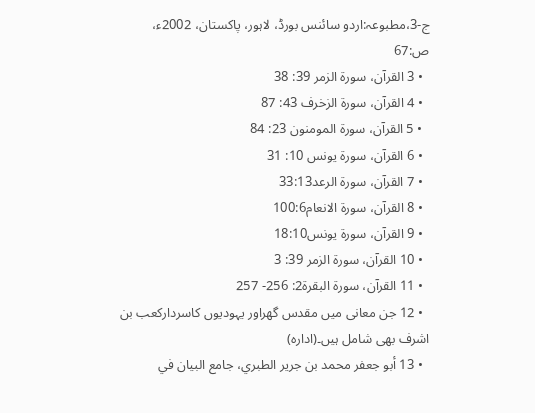ج-3،مطبوعہ:اردو سائنس بورڈ، لاہور، پاکستان، 2002ء، ص:67
  • 3 القرآن، سورۃ الزمر 39: 38
  • 4 القرآن، سورۃ الزخرف 43: 87
  • 5 القرآن، سورۃ المومنون 23: 84
  • 6 القرآن، سورۃ یونس 10: 31
  • 7 القرآن، سورۃ الرعد33:13
  • 8 القرآن، سورۃ الانعام100:6
  • 9 القرآن، سورۃ یونس18:10
  • 10 القرآن، سورۃ الزمر 39: 3
  • 11 القرآن، سورۃ البقرۃ2: 256- 257
  • 12 جن معانی میں مقدس گھراور یہودیوں کاسردارکعب بن اشرف بھی شامل ہیں۔(ادارہ)
  • 13 أبو جعفر محمد بن جرير الطبري، جامع البيان في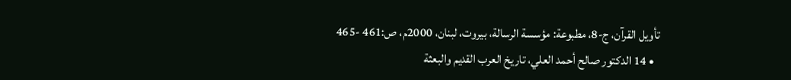تأويل القرآن، ج-8، مطبوعة: مؤسسة الرسالة، بيروت، لبنان، 2000م، ص:461 -465
  • 14 الدكتور صالح أحمد العلي، تاريخ العرب القديم والبعثة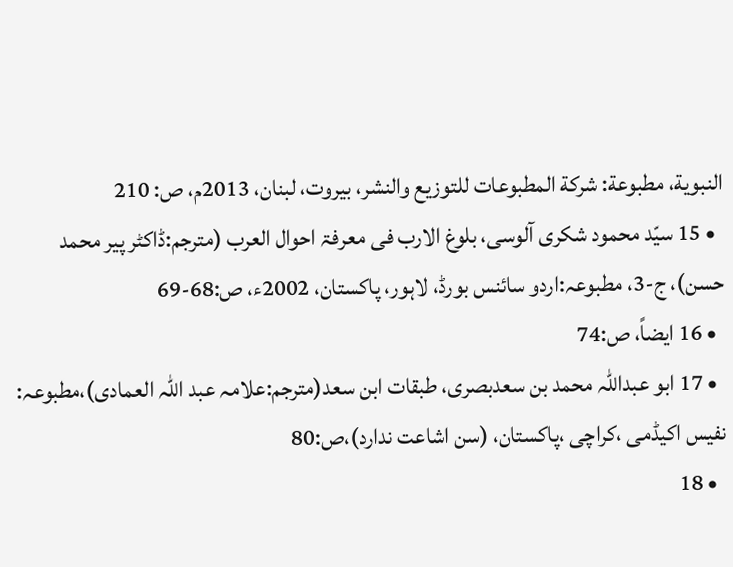النبوية، مطبوعة: شركة المطبوعات للتوزيع والنشر، بيروت، لبنان، 2013م، ص: 210
  • 15 سیّد محمود شکری آلوسی، بلوغ الارب فی معرفۃ احوال العرب (مترجم:ڈاکٹر پیر محمد حسن)، ج-3، مطبوعہ:اردو سائنس بورڈ، لاہور، پاکستان، 2002ء، ص:68-69
  • 16 ایضاً، ص:74
  • 17 ابو عبداللہ محمد بن سعدبصری، طبقات ابن سعد(مترجم:علامہ عبد اللہ العمادی)،مطبوعہ: نفیس اکیڈمی ،کراچی ،پاکستان، (سن اشاعت ندارد)،ص:80
  • 18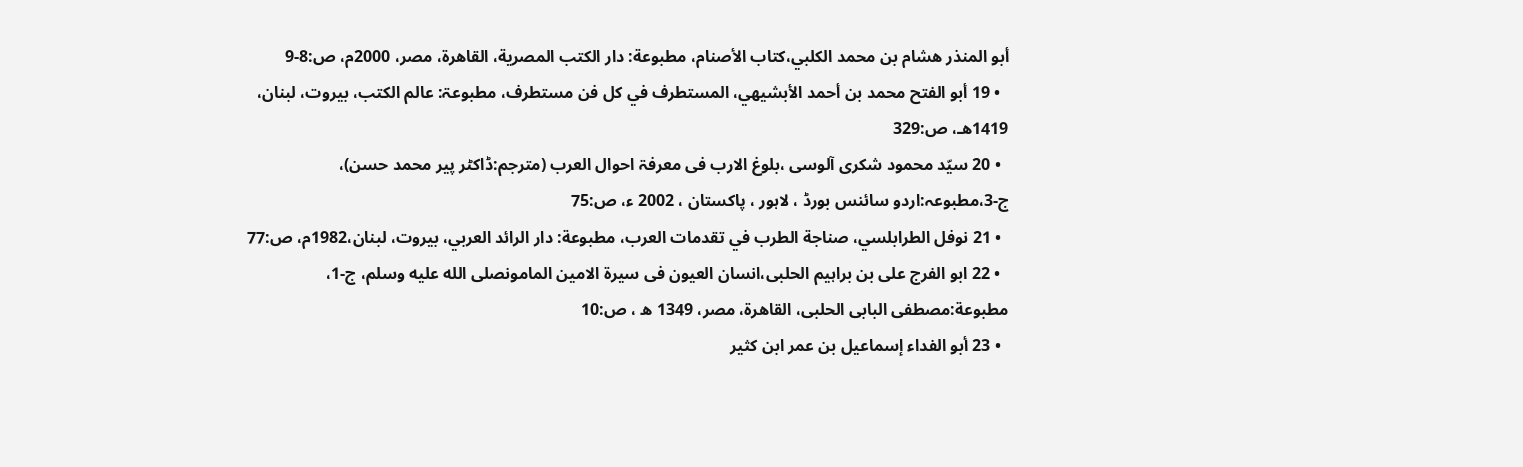أبو المنذر هشام بن محمد الكلبي،كتاب الأصنام، مطبوعة: دار الكتب المصرية، القاهرة، مصر، 2000م، ص:8-9
  • 19 أبو الفتح محمد بن أحمد الأبشيهي، المستطرف في كل فن مستطرف، مطبوعۃ: عالم الكتب، بيروت، لبنان، 1419هـ، ص:329
  • 20 سیّد محمود شکری آلوسی ،بلوغ الارب فی معرفۃ احوال العرب (مترجم:ڈاکٹر پیر محمد حسن)، ج-3،مطبوعہ:اردو سائنس بورڈ ، لاہور ، پاکستان ، 2002 ء، ص:75
  • 21 نوفل الطرابلسي، صناجة الطرب في تقدمات العرب، مطبوعة: دار الرائد العربي، بيروت، لبنان،1982م، ص:77
  • 22 ابو الفرج علی بن براہیم الحلبی،انسان العیون فی سیرۃ الامین المامونصلى الله عليه وسلم، ج-1، مطبوعة:مصطفی البابی الحلبی، القاھرۃ، مصر، 1349 ھ ، ص:10
  • 23 أبو الفداء إسماعيل بن عمر ابن كثير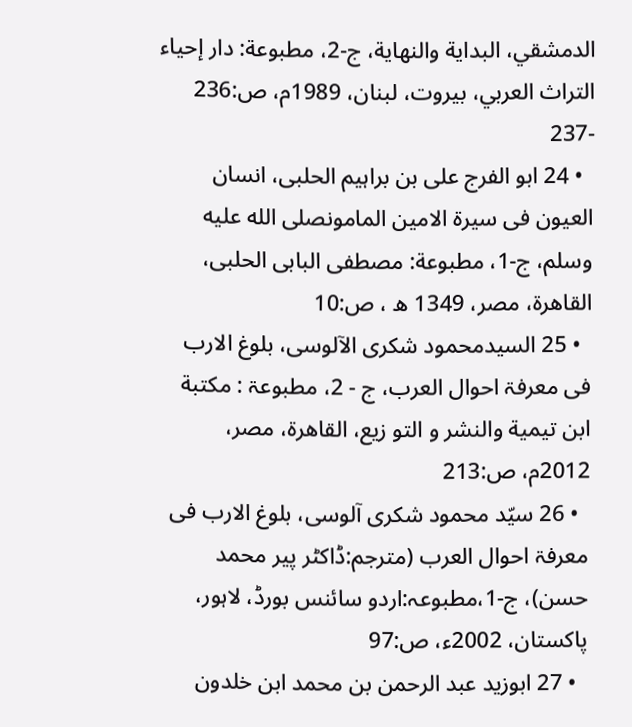الدمشقي، البداية والنهاية، ج-2، مطبوعة: دار إحياء التراث العربي، بيروت، لبنان، 1989م، ص:236 -237
  • 24 ابو الفرج علی بن براہیم الحلبی، انسان العیون فی سیرۃ الامین المامونصلى الله عليه وسلم، ج-1، مطبوعة: مصطفی البابی الحلبی، القاھرۃ، مصر، 1349 ھ ، ص:10
  • 25 السيدمحمود شکری الآلوسی، بلوغ الارب فی معرفۃ احوال العرب، ج - 2، مطبوعۃ : مكتبة ابن تيمية والنشر و التو زیع، القاھرۃ، مصر، 2012م، ص:213
  • 26 سیّد محمود شکری آلوسی، بلوغ الارب فی معرفۃ احوال العرب (مترجم:ڈاکٹر پیر محمد حسن)، ج-1،مطبوعہ:اردو سائنس بورڈ، لاہور، پاکستان، 2002ء، ص:97
  • 27 ابوزید عبد الرحمن بن محمد ابن خلدون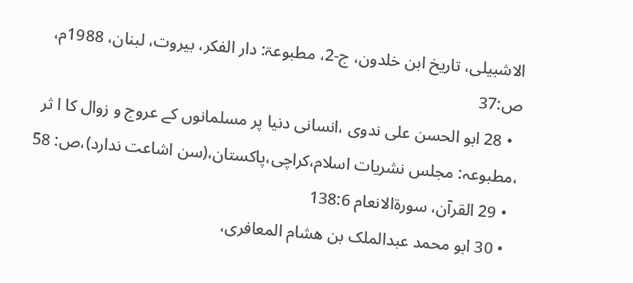الاشبیلی، تاریخ ابن خلدون، ج-2، مطبوعۃ: دار الفکر، بیروت، لبنان، 1988م، ص:37
  • 28 ابو الحسن علی ندوی ،انسانی دنیا پر مسلمانوں کے عروج و زوال کا ا ثر ،مطبوعہ: مجلس نشریات اسلام،کراچی،پاکستان،(سن اشاعت ندارد)،ص: 58
  • 29 القرآن، سورۃالانعام 138:6
  • 30 ابو محمد عبدالملک بن ھشام المعافری،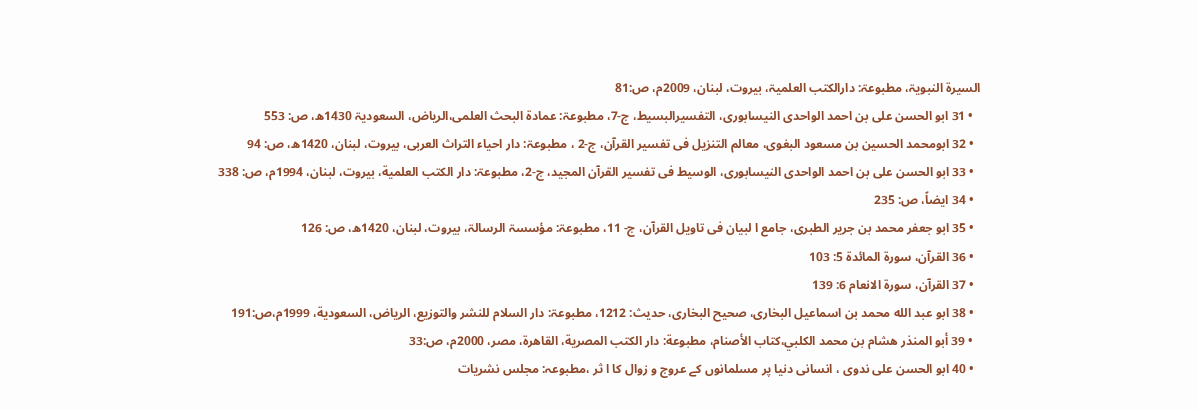السیرۃ النبویۃ، مطبوعۃ: دارالکتب العلمیۃ، بیروت، لبنان، 2009م، ص:81
  • 31 ابو الحسن علی بن احمد الواحدی النیسابوری، التفسیرالبسیط، ج-7، مطبوعۃ: عمادۃ البحث العلمی،الریاض، السعودیۃ 1430ھ، ص: 553
  • 32 ابومحمد الحسین بن مسعود البغوی، معالم التنزیل فی تفسیر القرآن، ج-2 ، مطبوعۃ: دار احیاء التراث العربی، بیروت، لبنان، 1420ھ، ص: 94
  • 33 ابو الحسن علی بن احمد الواحدی النیسابوری، الوسیط فی تفسیر القرآن المجید، ج-2، مطبوعۃ: دار الكتب العلمية، بیروت، لبنان، 1994م، ص: 338
  • 34 ایضاً، ص: 235
  • 35 ابو جعفر محمد بن جریر الطبری، جامع ا لبیان فی تاویل القرآن، ج- 11، مطبوعۃ: مؤسسۃ الرسالۃ، بیروت، لبنان، 1420ھ، ص: 126
  • 36 القرآن، سورۃ المائدۃ 5: 103
  • 37 القرآن، سورۃ الانعام 6: 139
  • 38 ابو عبد الله محمد بن اسماعیل البخاری، صحیح البخاری، حدیث: 1212، مطبوعۃ: دار السلام للنشر والتوزيع، الرياض، السعودية، 1999م،ص:191
  • 39 أبو المنذر هشام بن محمد الكلبي،كتاب الأصنام، مطبوعة: دار الكتب المصرية، القاهرة، مصر، 2000م، ص:33
  • 40 ابو الحسن علی ندوی ، انسانی دنیا پر مسلمانوں کے عروج و زوال کا ا ثر ،مطبوعہ: مجلس نشریات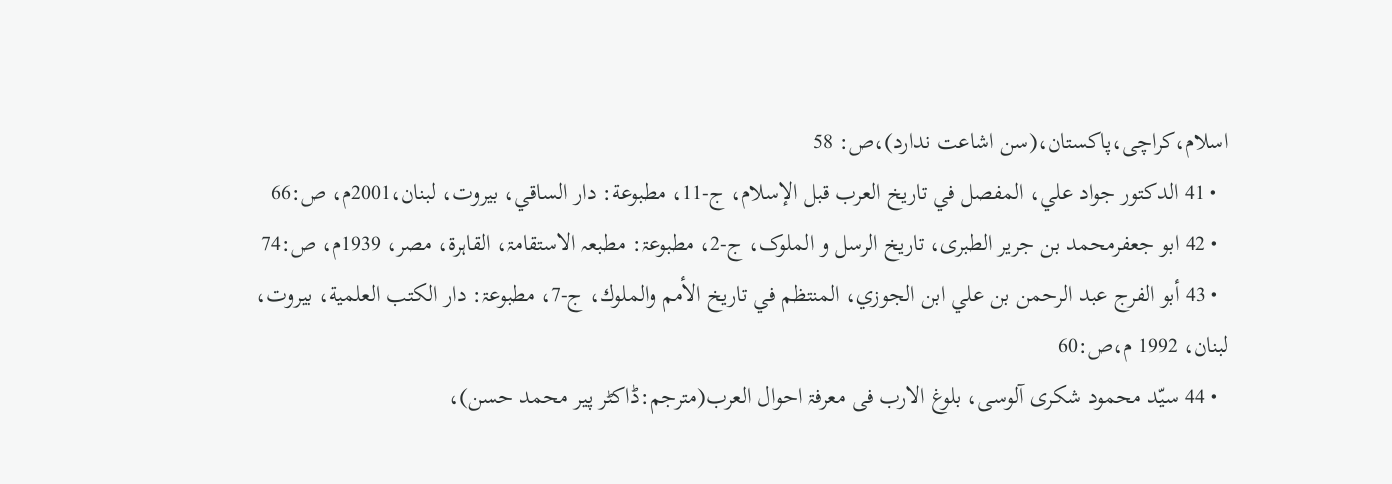اسلام،کراچی،پاکستان،(سن اشاعت ندارد)،ص: 58
  • 41 الدكتور جواد علي، المفصل في تاريخ العرب قبل الإسلام، ج-11، مطبوعة: دار الساقي، بيروت، لبنان،2001م، ص:66
  • 42 ابو جعفرمحمد بن جریر الطبری، تاریخ الرسل و الملوک، ج-2، مطبوعۃ: مطبعہ الاستقامۃ، القاہرۃ، مصر، 1939م، ص:74
  • 43 أبو الفرج عبد الرحمن بن علي ابن الجوزي، المنتظم في تاريخ الأمم والملوك، ج-7، مطبوعۃ: دار الكتب العلمية، بيروت، لبنان، 1992 م،ص:60
  • 44 سیّد محمود شکری آلوسی، بلوغ الارب فی معرفۃ احوال العرب(مترجم:ڈاکٹر پیر محمد حسن)،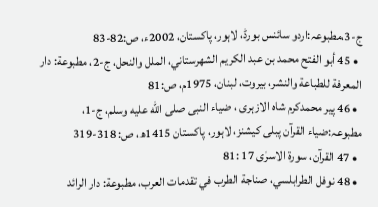ج-3،مطبوعہ:اردو سائنس بورڈ، لاہور، پاکستان، 2002ء، ص:82-83
  • 45 أبو الفتح محمد بن عبد الكريم الشهرستاني، الملل والنحل، ج-2، مطبوعة: دار المعرفة للطباعة والنشر، بيروت، لبنان، 1975م، ص:81
  • 46 پیر محمدکرم شاہ الازہری ، ضیاء النبی صلى الله عليه وسلم، ج-1، مطبوعہ:ضیاء القرآن پبلی کیشنز، لاہور، پاکستان 1415ھ، ص: 318-319
  • 47 القرآن، سورۃ الاسرٰی 17 :81
  • 48 نوفل الطرابلسي، صناجة الطرب في تقدمات العرب، مطبوعة: دار الرائد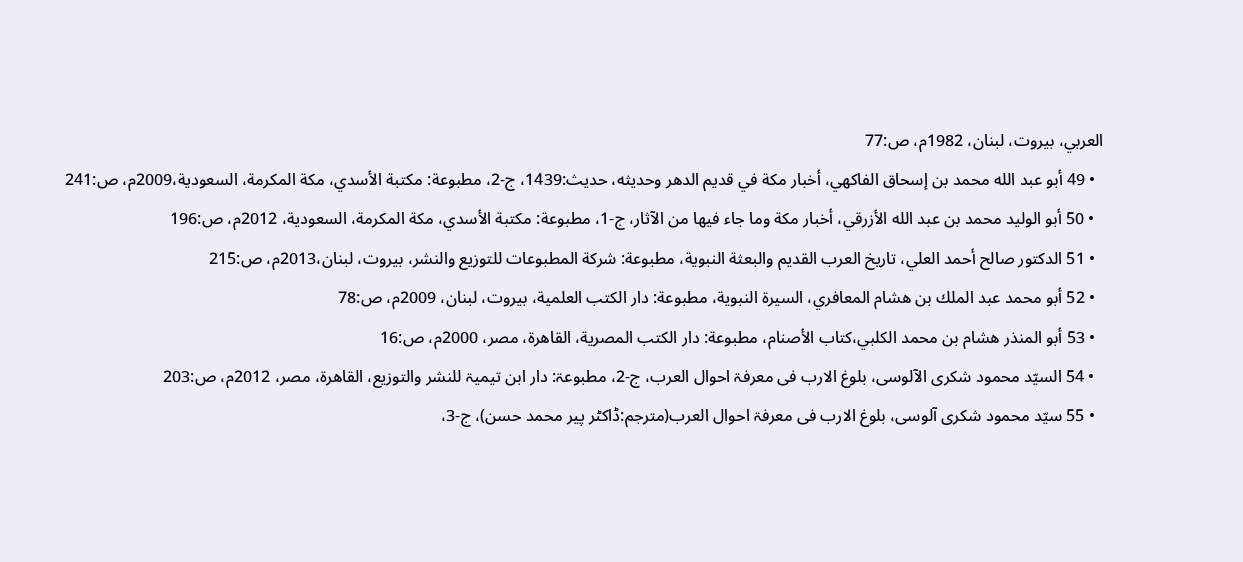العربي، بيروت، لبنان، 1982م، ص:77
  • 49 أبو عبد الله محمد بن إسحاق الفاكهي، أخبار مكة في قديم الدهر وحديثه، حديث:1439، ج-2، مطبوعة: مكتبة الأسدي، مكة المكرمة، السعودية،2009م، ص:241
  • 50 أبو الوليد محمد بن عبد الله الأزرقي، أخبار مكة وما جاء فيها من الآثار، ج-1، مطبوعة: مكتبة الأسدي، مكة المكرمة، السعودية، 2012م، ص:196
  • 51 الدكتور صالح أحمد العلي، تاريخ العرب القديم والبعثة النبوية، مطبوعة: شركة المطبوعات للتوزيع والنشر، بيروت، لبنان،2013م، ص:215
  • 52 أبو محمد عبد الملك بن هشام المعافري، السيرة النبوية، مطبوعة: دار الكتب العلمية، بيروت، لبنان، 2009م، ص:78
  • 53 أبو المنذر هشام بن محمد الكلبي،كتاب الأصنام، مطبوعة: دار الكتب المصرية، القاهرة، مصر، 2000م، ص:16
  • 54 السیّد محمود شکری الآلوسی، بلوغ الارب فی معرفۃ احوال العرب، ج-2، مطبوعۃ: دار ابن تیمیۃ للنشر والتوزیع، القاھرۃ، مصر، 2012م، ص:203
  • 55 سیّد محمود شکری آلوسی، بلوغ الارب فی معرفۃ احوال العرب(مترجم:ڈاکٹر پیر محمد حسن)، ج-3،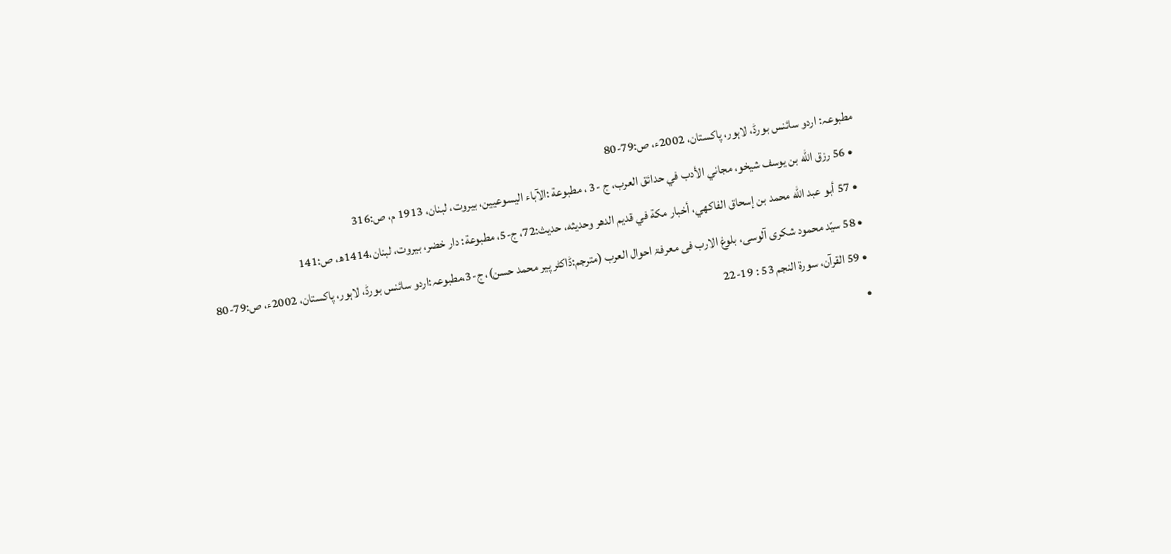مطبوعہ: اردو سائنس بورڈ، لاہور، پاکستان، 2002ء، ص:79-80
  • 56 رزق الله بن يوسف شيخو، مجاني الأدب في حدائق العرب، ج -3 ، مطبوعة :الآباء اليسوعيين، بيروت، لبنان، 1913 م، ص:316
  • 57 أبو عبد الله محمد بن إسحاق الفاكهي، أخبار مكة في قديم الدهر وحديثه، حديث:72، ج-5، مطبوعة: دار خضر، بيروت، لبنان،1414ھ، ص:141
  • 58 سیّد محمود شکری آلوسی، بلوغ الارب فی معرفۃ احوال العرب (مترجم:ڈاکٹر پیر محمد حسن)، ج-3،مطبوعہ:اردو سائنس بورڈ، لاہور، پاکستان، 2002ء، ص:79-80
  • 59 القرآن، سورۃ النجم 53 : 19-22
  •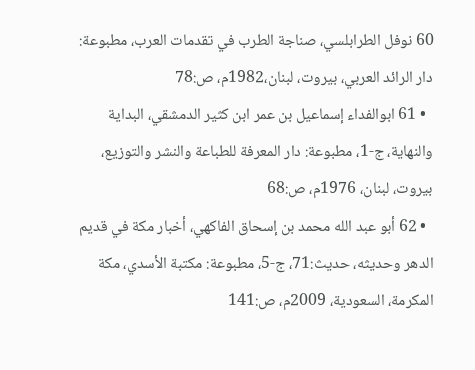60 نوفل الطرابلسي، صناجة الطرب في تقدمات العرب، مطبوعة: دار الرائد العربي، بيروت، لبنان،1982م، ص:78
  • 61 ابوالفداء إسماعيل بن عمر ابن كثير الدمشقي، البداية والنهاية، ج-1، مطبوعة: دار المعرفة للطباعة والنشر والتوزيع، بيروت، لبنان، 1976م، ص:68
  • 62 أبو عبد الله محمد بن إسحاق الفاكهي، أخبار مكة في قديم الدهر وحديثه، حديث:71، ج-5، مطبوعة: مكتبة الأسدي، مكة المكرمة، السعودية، 2009م، ص:141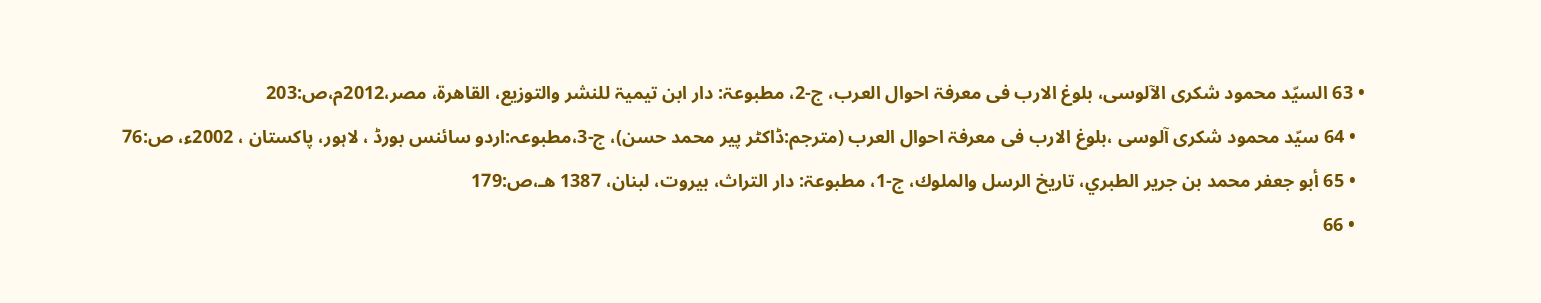• 63 السیّد محمود شکری الآلوسی، بلوغ الارب فی معرفۃ احوال العرب، ج-2، مطبوعۃ: دار ابن تیمیۃ للنشر والتوزیع، القاھرۃ، مصر،2012م،ص:203
  • 64 سیّد محمود شکری آلوسی ،بلوغ الارب فی معرفۃ احوال العرب (مترجم:ڈاکٹر پیر محمد حسن)، ج-3،مطبوعہ:اردو سائنس بورڈ ، لاہور، پاکستان ، 2002ء، ص:76
  • 65 أبو جعفر محمد بن جرير الطبري، تاريخ الرسل والملوك، ج-1، مطبوعۃ: دار التراث، بيروت، لبنان، 1387 هـ،ص:179
  • 66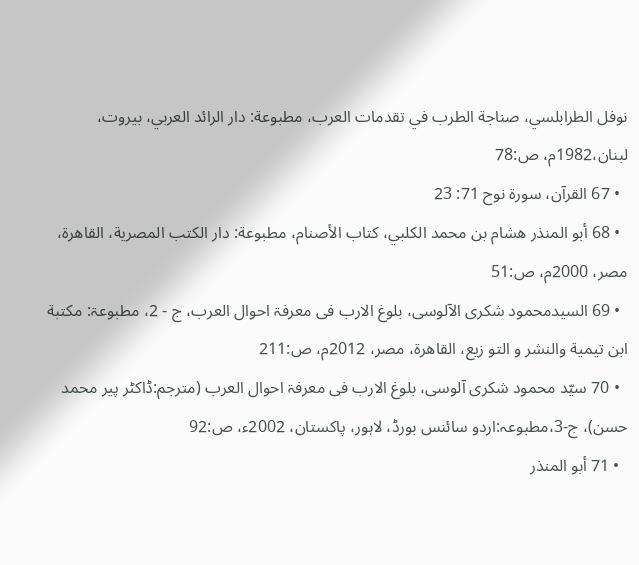نوفل الطرابلسي، صناجة الطرب في تقدمات العرب، مطبوعة: دار الرائد العربي، بيروت، لبنان،1982م، ص:78
  • 67 القرآن، سورۃ نوح 71: 23
  • 68 أبو المنذر هشام بن محمد الكلبي، كتاب الأصنام، مطبوعة: دار الكتب المصرية، القاهرة، مصر، 2000م، ص:51
  • 69 السيدمحمود شکری الآلوسی، بلوغ الارب فی معرفۃ احوال العرب، ج - 2، مطبوعۃ: مكتبة ابن تيمية والنشر و التو زیع، القاھرۃ، مصر، 2012م، ص:211
  • 70 سیّد محمود شکری آلوسی، بلوغ الارب فی معرفۃ احوال العرب (مترجم:ڈاکٹر پیر محمد حسن)، ج-3،مطبوعہ:اردو سائنس بورڈ، لاہور، پاکستان، 2002ء، ص:92
  • 71 أبو المنذر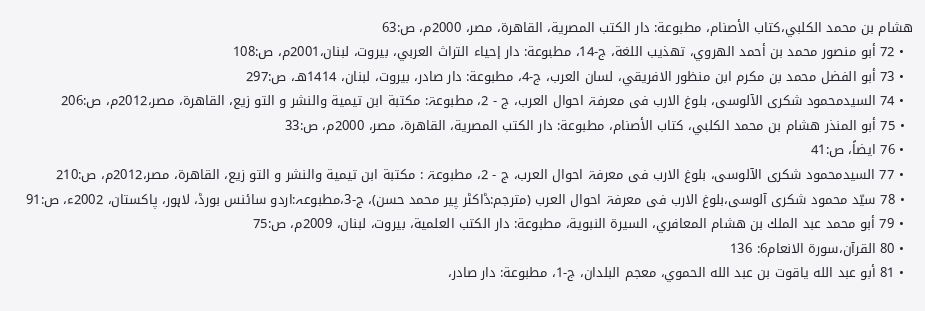هشام بن محمد الكلبي،كتاب الأصنام، مطبوعة: دار الكتب المصرية، القاهرة، مصر، 2000م، ص:63
  • 72 أبو منصور محمد بن أحمد الهروي، تهذيب اللغة، ج-14، مطبوعة: دار إحياء التراث العربي، بيروت، لبنان،2001م، ص:108
  • 73 أبو الفضل محمد بن مكرم ابن منظور الافريقي، لسان العرب، ج-4، مطبوعة: دار صادر، بيروت، لبنان، 1414هـ، ص:297
  • 74 السيدمحمود شکری الآلوسی، بلوغ الارب فی معرفۃ احوال العرب، ج - 2، مطبوعۃ: مكتبة ابن تيمية والنشر و التو زیع، القاھرۃ، مصر،2012م، ص:206
  • 75 أبو المنذر هشام بن محمد الكلبي، كتاب الأصنام، مطبوعة: دار الكتب المصرية، القاهرة، مصر، 2000م، ص:33
  • 76 ایضاً، ص:41
  • 77 السيدمحمود شکری الآلوسی، بلوغ الارب فی معرفۃ احوال العرب، ج - 2، مطبوعۃ : مكتبة ابن تيمية والنشر و التو زیع، القاھرۃ، مصر،2012م، ص:210
  • 78 سیّد محمود شکری آلوسی،بلوغ الارب فی معرفۃ احوال العرب (مترجم:ڈاکٹر پیر محمد حسن)، ج-3،مطبوعہ:اردو سائنس بورڈ، لاہور، پاکستان، 2002ء، ص:91
  • 79 أبو محمد عبد الملك بن هشام المعافري، السيرة النبوية، مطبوعة: دار الكتب العلمية، بيروت، لبنان، 2009م، ص:75
  • 80 القرآن،سورة الانعام6: 136
  • 81 أبو عبد الله ياقوت بن عبد الله الحموي، معجم البلدان، ج-1، مطبوعة: دار صادر،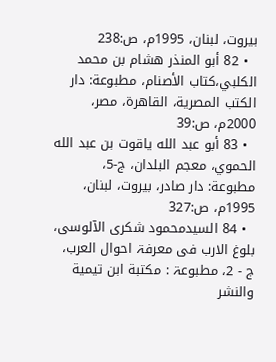بيروت، لبنان، 1995م، ص:238
  • 82 أبو المنذر هشام بن محمد الكلبي،كتاب الأصنام، مطبوعة: دار الكتب المصرية، القاهرة، مصر، 2000م، ص:39
  • 83 أبو عبد الله ياقوت بن عبد الله الحموي، معجم البلدان، ج-5، مطبوعة: دار صادر، بيروت، لبنان، 1995م، ص:327
  • 84 السيدمحمود شکری الآلوسی، بلوغ الارب فی معرفۃ احوال العرب، ج - 2، مطبوعۃ : مكتبة ابن تيمية والنشر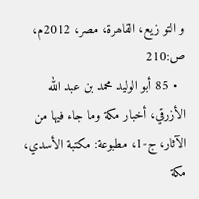و التو زیع، القاھرۃ، مصر، 2012م، ص:210
  • 85 أبو الوليد محمد بن عبد الله الأزرقي، أخبار مكة وما جاء فيها من الآثار، ج-1، مطبوعة: مكتبة الأسدي، مكة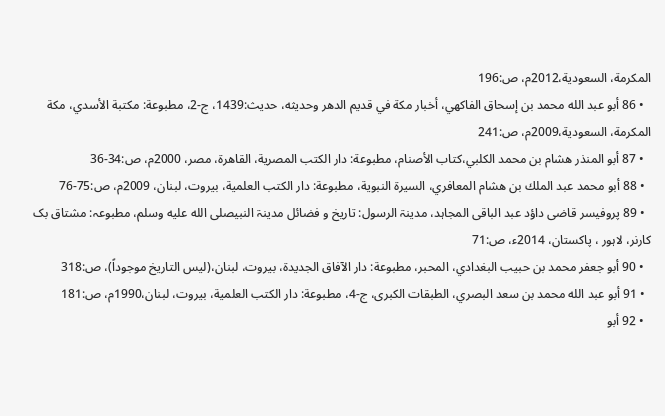المكرمة، السعودية،2012م، ص:196
  • 86 أبو عبد الله محمد بن إسحاق الفاكهي، أخبار مكة في قديم الدهر وحديثه، حديث:1439، ج-2، مطبوعة: مكتبة الأسدي، مكة المكرمة، السعودية،2009م، ص:241
  • 87 أبو المنذر هشام بن محمد الكلبي،كتاب الأصنام، مطبوعة: دار الكتب المصرية، القاهرة، مصر، 2000م، ص:34-36
  • 88 أبو محمد عبد الملك بن هشام المعافري، السيرة النبوية، مطبوعة: دار الكتب العلمية، بيروت، لبنان، 2009م، ص:75-76
  • 89 پروفیسر قاضی داؤد عبد الباقی المجاہد، مدینۃ الرسول: تاریخ و فضائل مدینۃ النبیصلى الله عليه وسلم، مطبوعہ: مشتاق بک کارنر، لاہور ، پاکستان، 2014ء، ص:71
  • 90 أبو جعفر محمد بن حبيب البغدادي، المحبر، مطبوعة: دار الآفاق الجديدة، بيروت، لبنان،(لیس التاریخ موجوداً)، ص:318
  • 91 أبو عبد الله محمد بن سعد البصري، الطبقات الكبرى، ج-4، مطبوعة: دار الكتب العلمية، بيروت، لبنان،1990م، ص:181
  • 92 أبو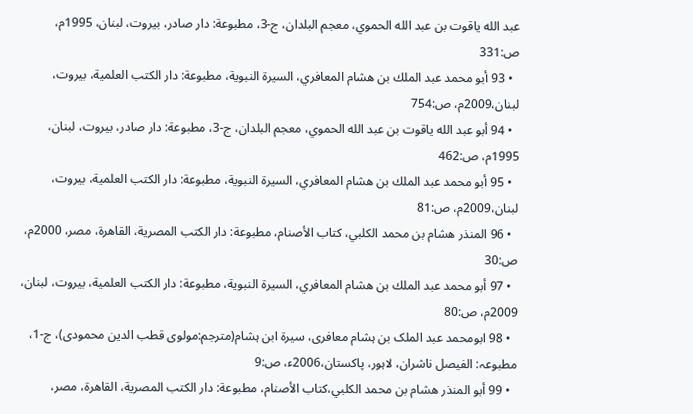عبد الله ياقوت بن عبد الله الحموي، معجم البلدان، ج-3، مطبوعة: دار صادر، بيروت، لبنان، 1995م، ص:331
  • 93 أبو محمد عبد الملك بن هشام المعافري، السيرة النبوية، مطبوعة: دار الكتب العلمية، بيروت، لبنان،2009م، ص:754
  • 94 أبو عبد الله ياقوت بن عبد الله الحموي، معجم البلدان، ج-3، مطبوعة: دار صادر، بيروت، لبنان، 1995م، ص:462
  • 95 أبو محمد عبد الملك بن هشام المعافري، السيرة النبوية، مطبوعة: دار الكتب العلمية، بيروت، لبنان،2009م، ص:81
  • 96 المنذر هشام بن محمد الكلبي، كتاب الأصنام، مطبوعة: دار الكتب المصرية، القاهرة، مصر، 2000م، ص:30
  • 97 أبو محمد عبد الملك بن هشام المعافري، السيرة النبوية، مطبوعة: دار الكتب العلمية، بيروت، لبنان، 2009م، ص:80
  • 98 ابومحمد عبد الملک بن ہشام معافری، سیرۃ ابن ہشام(مترجم:مولوی قطب الدین محمودی)، ج-1، مطبوعہ: الفیصل ناشران، لاہور، پاکستان،2006ء، ص:9
  • 99 أبو المنذر هشام بن محمد الكلبي،كتاب الأصنام، مطبوعة: دار الكتب المصرية، القاهرة، مصر،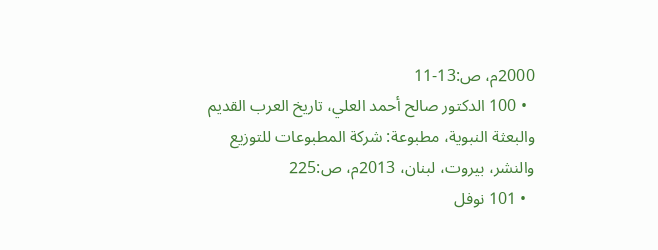2000م، ص:13-11
  • 100 الدكتور صالح أحمد العلي، تاريخ العرب القديم والبعثة النبوية، مطبوعة: شركة المطبوعات للتوزيع والنشر، بيروت، لبنان، 2013م، ص:225
  • 101 نوفل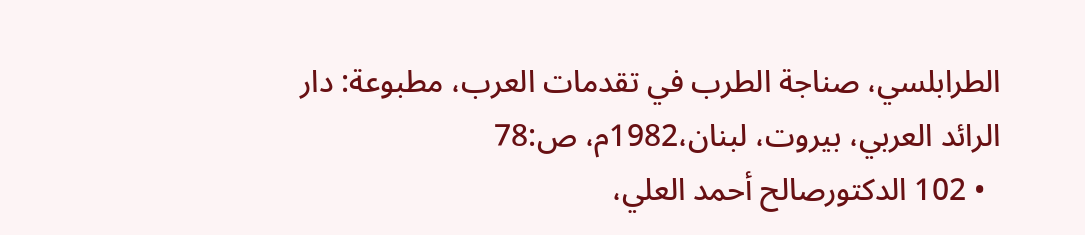الطرابلسي، صناجة الطرب في تقدمات العرب، مطبوعة: دار الرائد العربي، بيروت، لبنان،1982م، ص:78
  • 102 الدکتورصالح أحمد العلي،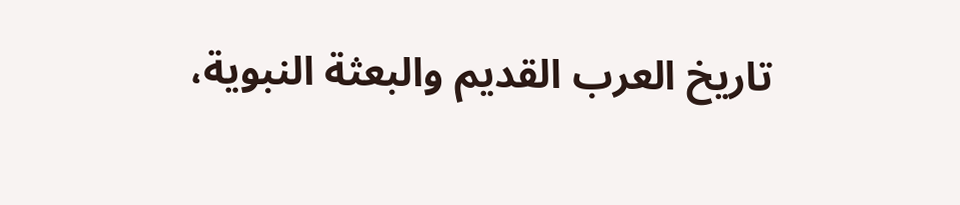تاريخ العرب القديم والبعثة النبوية،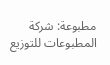مطبوعة: شركة المطبوعات للتوزيع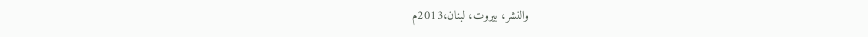والنشر، بيروت، لبنان،2013م